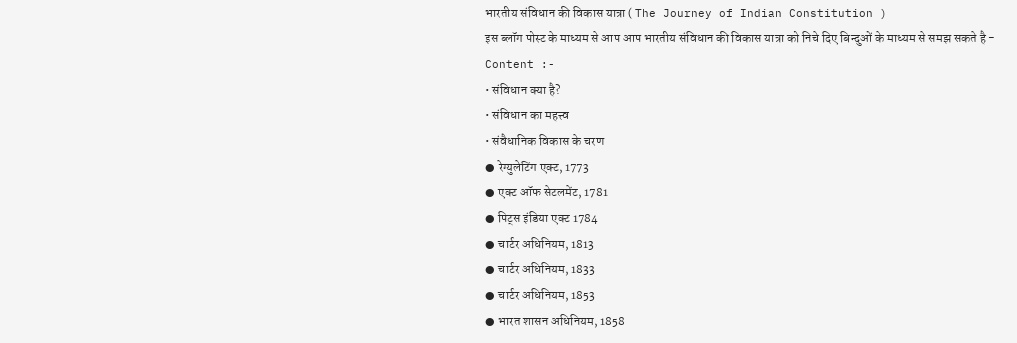भारतीय संविधान की विकास यात्रा ( The Journey of Indian Constitution )
इस ब्लॉग पोस्ट के माध्यम से आप आप भारतीय संविधान की विकास यात्रा को निचे दिए बिन्दुओं के माध्यम से समझ सकते है -
Content :-
• संविधान क्या है?
• संविधान का महत्त्व
• संवैधानिक विकास के चरण
● रेग्युलेटिंग एक्ट, 1773
● एक्ट ऑफ सेटलमेंट, 1781
● पिट्स इंडिया एक्ट 1784
● चार्टर अधिनियम, 1813
● चार्टर अधिनियम, 1833
● चार्टर अधिनियम, 1853
● भारत शासन अधिनियम, 1858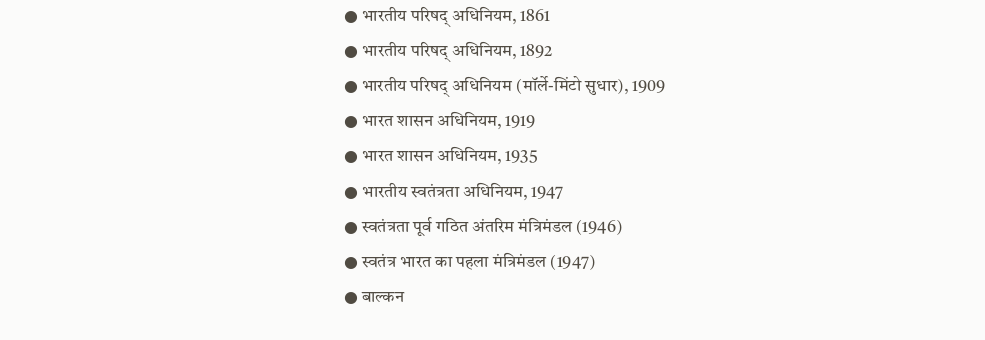● भारतीय परिषद् अधिनियम, 1861
● भारतीय परिषद् अधिनियम, 1892
● भारतीय परिषद् अधिनियम (मॉर्ले-मिंटो सुधार), 1909
● भारत शासन अधिनियम, 1919
● भारत शासन अधिनियम, 1935
● भारतीय स्वतंत्रता अधिनियम, 1947
● स्वतंत्रता पूर्व गठित अंतरिम मंत्रिमंडल (1946)
● स्वतंत्र भारत का पहला मंत्रिमंडल (1947)
● बाल्कन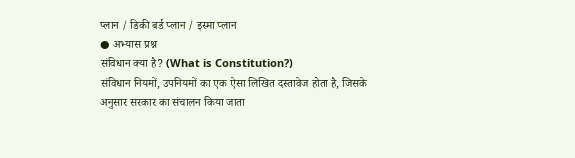प्लान / डिकी बर्ड प्लान / इस्मा प्लान
● अभ्यास प्रश्न
संविधान क्या है? (What is Constitution?)
संविधान नियमों, उपनियमों का एक ऐसा लिखित दस्तावेज होता है, जिसके अनुसार सरकार का संचालन किया जाता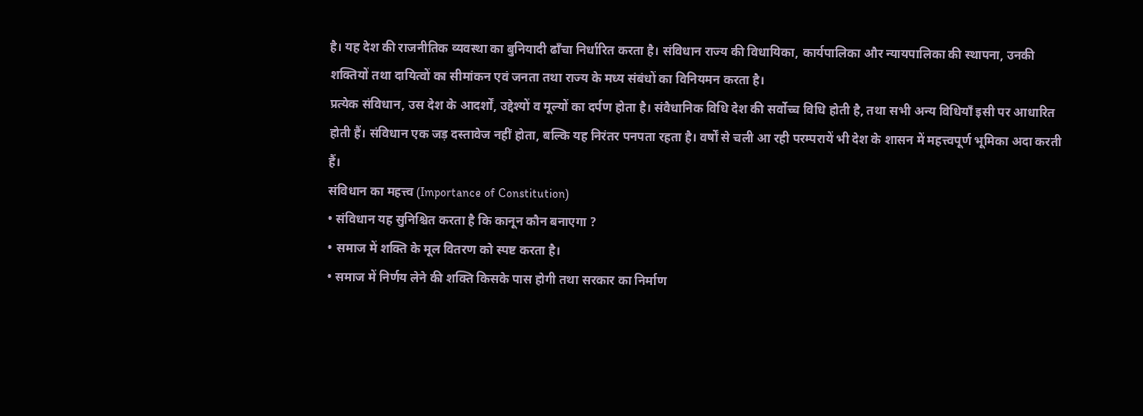है। यह देश की राजनीतिक व्यवस्था का बुनियादी ढाँचा निर्धारित करता है। संविधान राज्य की विधायिका, कार्यपालिका और न्यायपालिका की स्थापना, उनकी शक्तियों तथा दायित्वों का सीमांकन एवं जनता तथा राज्य के मध्य संबंधों का विनियमन करता है।
प्रत्येक संविधान, उस देश के आदर्शों, उद्देश्यों व मूल्यों का दर्पण होता है। संवैधानिक विधि देश की सर्वोच्च विधि होती है, तथा सभी अन्य विधियाँ इसी पर आधारित होती हैं। संविधान एक जड़ दस्तावेज नहीं होता, बल्कि यह निरंतर पनपता रहता है। वर्षों से चली आ रही परम्परायें भी देश के शासन में महत्त्वपूर्ण भूमिका अदा करती हैं।
संविधान का महत्त्व (Importance of Constitution)
• संविधान यह सुनिश्चित करता है कि कानून कौन बनाएगा ?
• समाज में शक्ति के मूल वितरण को स्पष्ट करता है।
• समाज में निर्णय लेने की शक्ति किसके पास होगी तथा सरकार का निर्माण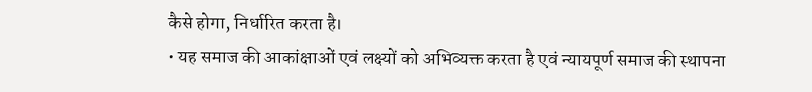कैसे होगा, निर्धारित करता है।
• यह समाज की आकांक्षाओं एवं लक्ष्यों को अभिव्यक्त करता है एवं न्यायपूर्ण समाज की स्थापना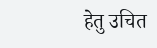हेतु उचित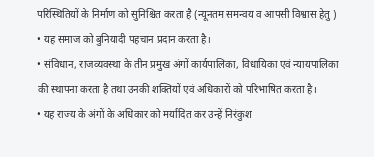परिस्थितियों के निर्माण को सुनिश्चित करता है (न्यूनतम समन्वय व आपसी विश्वास हेतु )
• यह समाज को बुनियादी पहचान प्रदान करता है।
• संविधान, राजव्यवस्था के तीन प्रमुख अंगों कार्यपालिका, विधायिका एवं न्यायपालिका की स्थापना करता है तथा उनकी शक्तियों एवं अधिकारों को परिभाषित करता है।
• यह राज्य के अंगों के अधिकार को मर्यादित कर उन्हें निरंकुश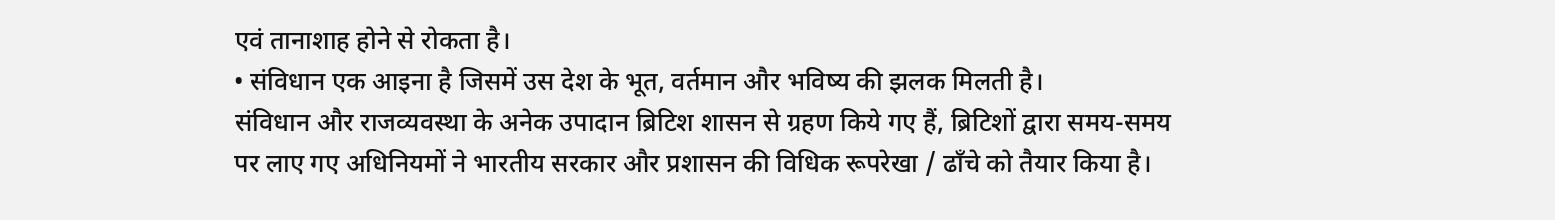एवं तानाशाह होने से रोकता है।
• संविधान एक आइना है जिसमें उस देश के भूत, वर्तमान और भविष्य की झलक मिलती है।
संविधान और राजव्यवस्था के अनेक उपादान ब्रिटिश शासन से ग्रहण किये गए हैं, ब्रिटिशों द्वारा समय-समय पर लाए गए अधिनियमों ने भारतीय सरकार और प्रशासन की विधिक रूपरेखा / ढाँचे को तैयार किया है।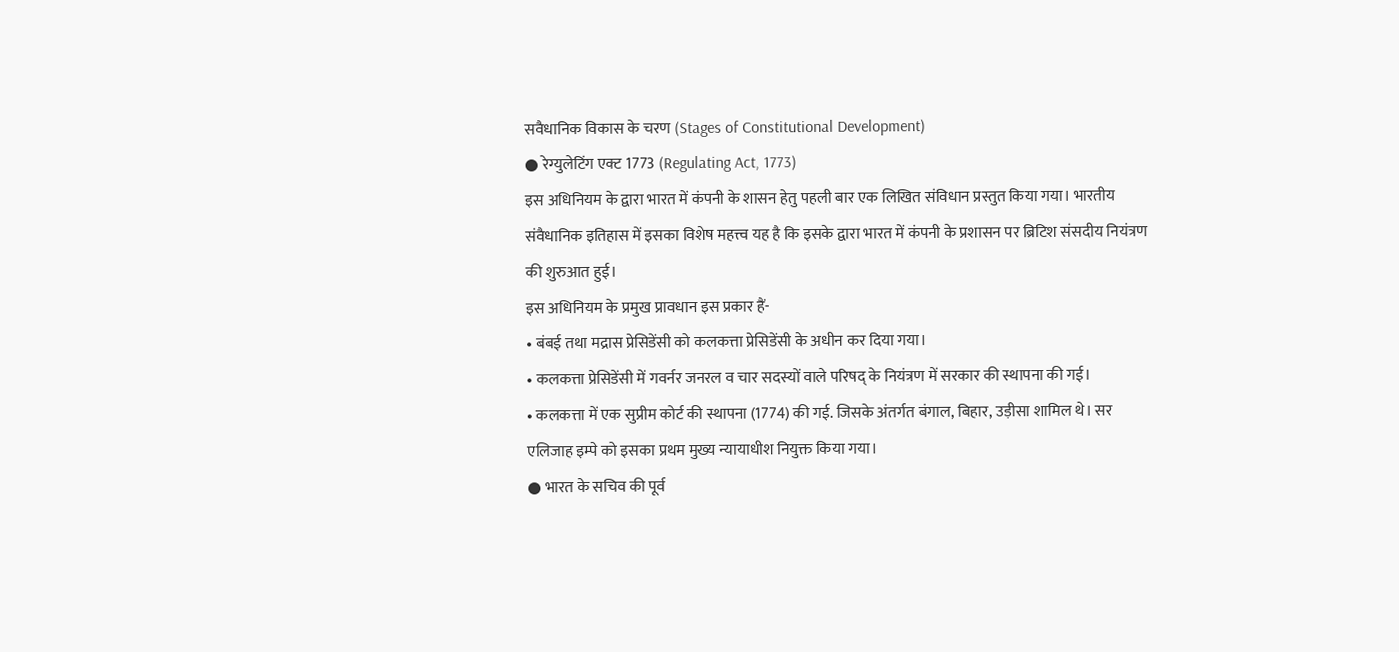सवैधानिक विकास के चरण (Stages of Constitutional Development)
● रेग्युलेटिंग एक्ट 1773 (Regulating Act, 1773)
इस अधिनियम के द्वारा भारत में कंपनी के शासन हेतु पहली बार एक लिखित संविधान प्रस्तुत किया गया। भारतीय संवैधानिक इतिहास में इसका विशेष महत्त्व यह है कि इसके द्वारा भारत में कंपनी के प्रशासन पर ब्रिटिश संसदीय नियंत्रण की शुरुआत हुई।
इस अधिनियम के प्रमुख प्रावधान इस प्रकार हैं-
• बंबई तथा मद्रास प्रेसिडेंसी को कलकत्ता प्रेसिडेंसी के अधीन कर दिया गया।
• कलकत्ता प्रेसिडेंसी में गवर्नर जनरल व चार सदस्यों वाले परिषद् के नियंत्रण में सरकार की स्थापना की गई।
• कलकत्ता में एक सुप्रीम कोर्ट की स्थापना (1774) की गई. जिसके अंतर्गत बंगाल, बिहार, उड़ीसा शामिल थे। सर एलिजाह इम्पे को इसका प्रथम मुख्य न्यायाधीश नियुक्त किया गया।
● भारत के सचिव की पूर्व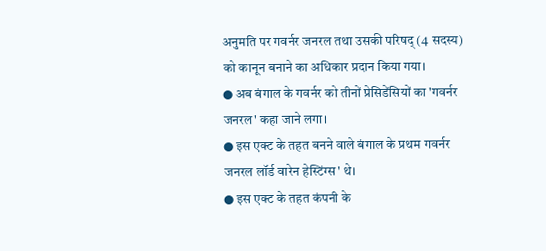अनुमति पर गवर्नर जनरल तथा उसकी परिषद् (4 सदस्य) को कानून बनाने का अधिकार प्रदान किया गया।
● अब बंगाल के गवर्नर को तीनों प्रेसिडेंसियों का 'गवर्नर जनरल' कहा जाने लगा।
● इस एक्ट के तहत बनने वाले बंगाल के प्रथम गवर्नर जनरल लॉर्ड वारेन हेस्टिंग्स' थे।
● इस एक्ट के तहत कंपनी के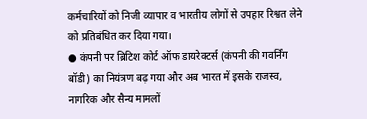कर्मचारियों को निजी व्यापार व भारतीय लोगों से उपहार रिश्वत लेने को प्रतिबंधित कर दिया गया।
● कंपनी पर ब्रिटिश कोर्ट ऑफ डायरेक्टर्स (कंपनी की गवर्निंग बॉडी) का नियंत्रण बढ़ गया और अब भारत में इसके राजस्व, नागरिक और सैन्य मामलों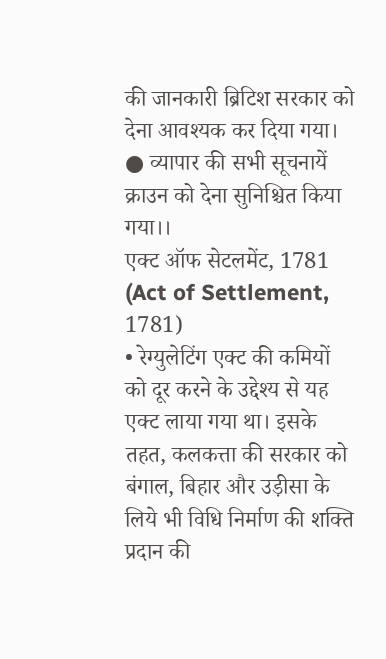की जानकारी ब्रिटिश सरकार को देना आवश्यक कर दिया गया।
● व्यापार की सभी सूचनायें क्राउन को देना सुनिश्चित किया गया।।
एक्ट ऑफ सेटलमेंट, 1781 (Act of Settlement, 1781)
• रेग्युलेटिंग एक्ट की कमियों को दूर करने के उद्देश्य से यह एक्ट लाया गया था। इसके तहत, कलकत्ता की सरकार को बंगाल, बिहार और उड़ीसा के लिये भी विधि निर्माण की शक्ति प्रदान की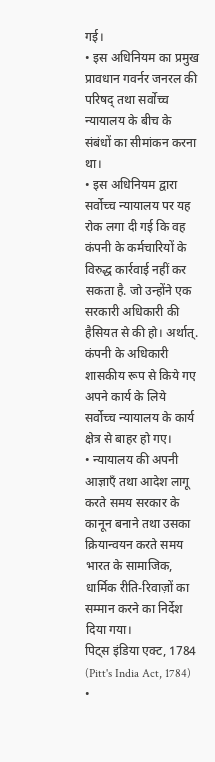गई।
• इस अधिनियम का प्रमुख प्रावधान गवर्नर जनरल की परिषद् तथा सर्वोच्च न्यायालय के बीच के संबंधों का सीमांकन करना था।
• इस अधिनियम द्वारा सर्वोच्च न्यायालय पर यह रोक लगा दी गई कि वह कंपनी के कर्मचारियों के विरुद्ध कार्रवाई नहीं कर सकता है. जो उन्होंने एक सरकारी अधिकारी की हैसियत से की हो। अर्थात्. कंपनी के अधिकारी शासकीय रूप से किये गए अपने कार्य के लिये सर्वोच्च न्यायालय के कार्य क्षेत्र से बाहर हो गए।
• न्यायालय की अपनी आज्ञाएँ तथा आदेश लागू करते समय सरकार के कानून बनाने तथा उसका क्रियान्वयन करते समय भारत के सामाजिक, धार्मिक रीति-रिवाज़ों का सम्मान करने का निर्देश दिया गया।
पिट्स इंडिया एक्ट, 1784 (Pitt's India Act, 1784)
•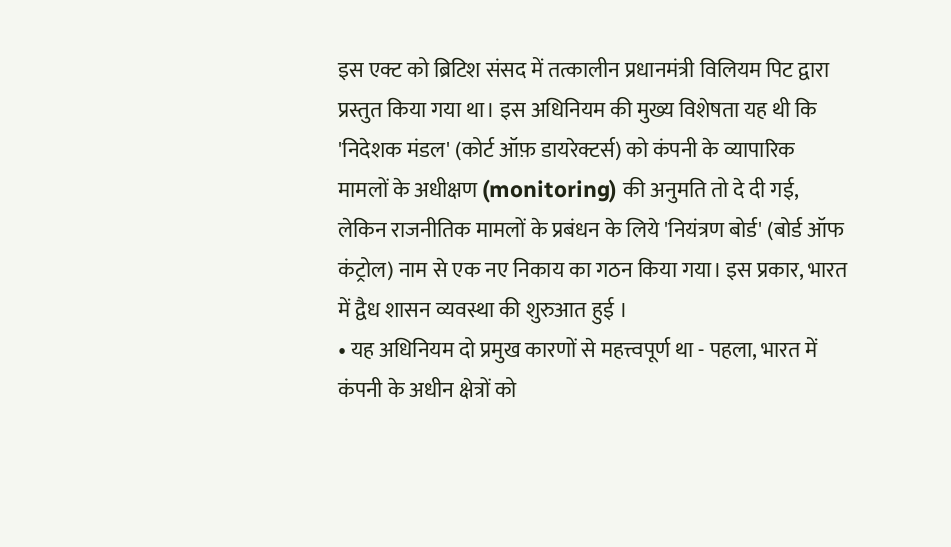इस एक्ट को ब्रिटिश संसद में तत्कालीन प्रधानमंत्री विलियम पिट द्वारा प्रस्तुत किया गया था। इस अधिनियम की मुख्य विशेषता यह थी कि 'निदेशक मंडल' (कोर्ट ऑफ़ डायरेक्टर्स) को कंपनी के व्यापारिक मामलों के अधीक्षण (monitoring) की अनुमति तो दे दी गई, लेकिन राजनीतिक मामलों के प्रबंधन के लिये 'नियंत्रण बोर्ड' (बोर्ड ऑफ कंट्रोल) नाम से एक नए निकाय का गठन किया गया। इस प्रकार, भारत में द्वैध शासन व्यवस्था की शुरुआत हुई ।
• यह अधिनियम दो प्रमुख कारणों से महत्त्वपूर्ण था - पहला, भारत में कंपनी के अधीन क्षेत्रों को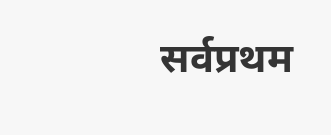सर्वप्रथम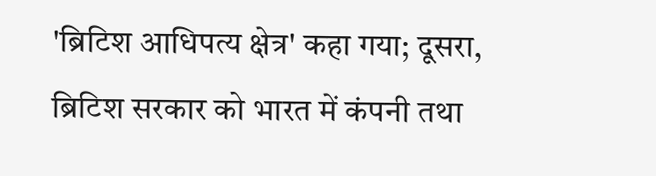'ब्रिटिश आधिपत्य क्षेत्र' कहा गया; दूसरा, ब्रिटिश सरकार को भारत में कंपनी तथा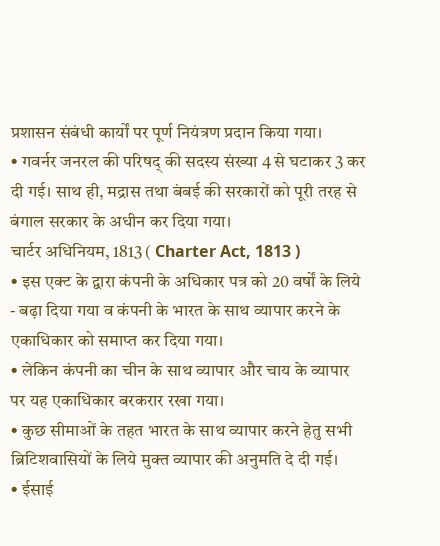प्रशासन संबंधी कार्यों पर पूर्ण नियंत्रण प्रदान किया गया।
• गवर्नर जनरल की परिषद् की सदस्य संख्या 4 से घटाकर 3 कर दी गई। साथ ही, मद्रास तथा बंबई की सरकारों को पूरी तरह से बंगाल सरकार के अधीन कर दिया गया।
चार्टर अधिनियम, 1813 ( Charter Act, 1813 )
• इस एक्ट के द्वारा कंपनी के अधिकार पत्र को 20 वर्षों के लिये - बढ़ा दिया गया व कंपनी के भारत के साथ व्यापार करने के एकाधिकार को समाप्त कर दिया गया।
• लेकिन कंपनी का चीन के साथ व्यापार और चाय के व्यापार पर यह एकाधिकार बरकरार रखा गया।
• कुछ सीमाओं के तहत भारत के साथ व्यापार करने हेतु सभी ब्रिटिशवासियों के लिये मुक्त व्यापार की अनुमति दे दी गई।
• ईसाई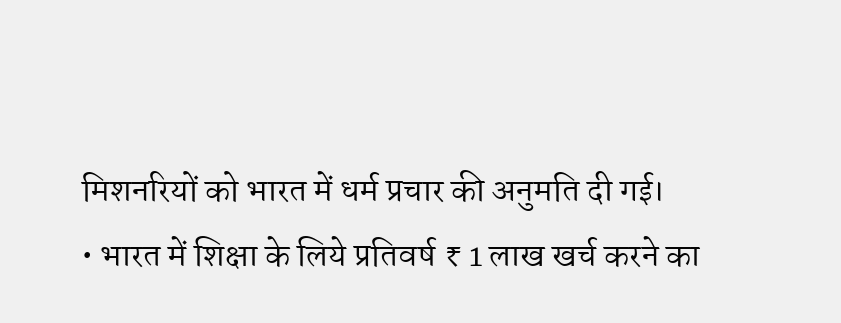मिशनरियों को भारत में धर्म प्रचार की अनुमति दी गई।
• भारत में शिक्षा के लिये प्रतिवर्ष ₹ 1 लाख खर्च करने का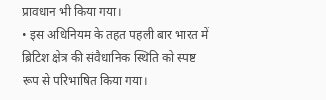प्रावधान भी किया गया।
• इस अधिनियम के तहत पहली बार भारत में ब्रिटिश क्षेत्र की संवैधानिक स्थिति को स्पष्ट रूप से परिभाषित किया गया।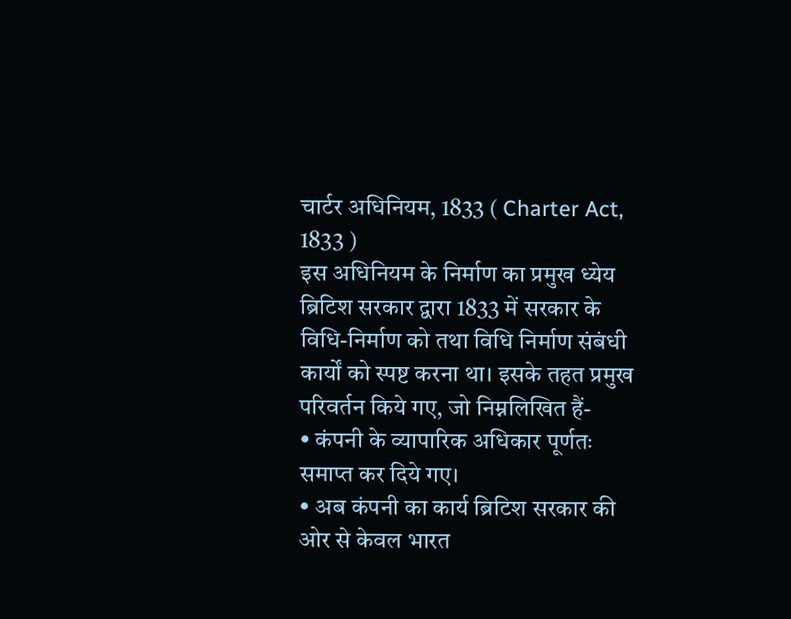चार्टर अधिनियम, 1833 ( Charter Act, 1833 )
इस अधिनियम के निर्माण का प्रमुख ध्येय ब्रिटिश सरकार द्वारा 1833 में सरकार के विधि-निर्माण को तथा विधि निर्माण संबंधी कार्यों को स्पष्ट करना था। इसके तहत प्रमुख परिवर्तन किये गए, जो निम्नलिखित हैं-
• कंपनी के व्यापारिक अधिकार पूर्णतः समाप्त कर दिये गए।
• अब कंपनी का कार्य ब्रिटिश सरकार की ओर से केवल भारत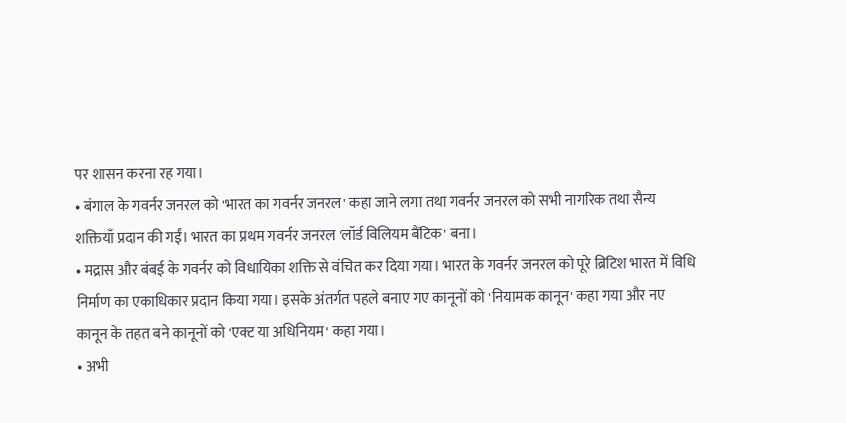पर शासन करना रह गया।
• बंगाल के गवर्नर जनरल को 'भारत का गवर्नर जनरल' कहा जाने लगा तथा गवर्नर जनरल को सभी नागरिक तथा सैन्य शक्तियाँ प्रदान की गईं। भारत का प्रथम गवर्नर जनरल 'लॉर्ड विलियम बैंटिक' बना।
• मद्रास और बंबई के गवर्नर को विधायिका शक्ति से वंचित कर दिया गया। भारत के गवर्नर जनरल को पूरे ब्रिटिश भारत में विधि निर्माण का एकाधिकार प्रदान किया गया। इसके अंतर्गत पहले बनाए गए कानूनों को 'नियामक कानून' कहा गया और नए कानून के तहत बने कानूनों को 'एक्ट या अधिनियम' कहा गया।
• अभी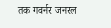तक गवर्नर जनरल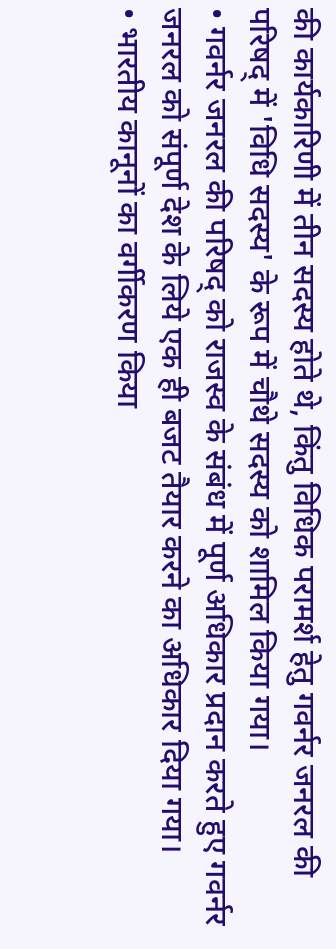की कार्यकारिणी में तीन सदस्य होते थे, किंतु विधिक परामर्श हेतु गवर्नर जनरल की परिषद् में 'विधि सदस्य' के रूप में चौथे सदस्य को शामिल किया गया।
• गवर्नर जनरल की परिषद् को राजस्व के संबंध में पूर्ण अधिकार प्रदान करते हुए गवर्नर जनरल को संपूर्ण देश के लिये एक ही बजट तैयार करने का अधिकार दिया गया।
• भारतीय कानूनों का वर्गीकरण किया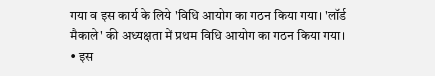गया व इस कार्य के लिये 'विधि आयोग का गठन किया गया। 'लॉर्ड मैकाले' की अध्यक्षता में प्रथम विधि आयोग का गठन किया गया।
• इस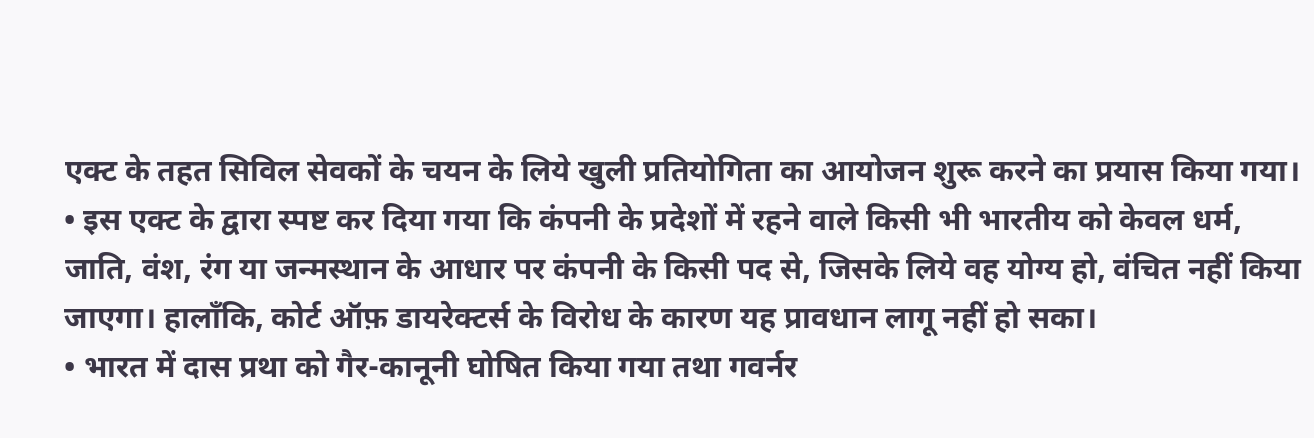एक्ट के तहत सिविल सेवकों के चयन के लिये खुली प्रतियोगिता का आयोजन शुरू करने का प्रयास किया गया।
• इस एक्ट के द्वारा स्पष्ट कर दिया गया कि कंपनी के प्रदेशों में रहने वाले किसी भी भारतीय को केवल धर्म, जाति, वंश, रंग या जन्मस्थान के आधार पर कंपनी के किसी पद से, जिसके लिये वह योग्य हो, वंचित नहीं किया जाएगा। हालाँकि, कोर्ट ऑफ़ डायरेक्टर्स के विरोध के कारण यह प्रावधान लागू नहीं हो सका।
• भारत में दास प्रथा को गैर-कानूनी घोषित किया गया तथा गवर्नर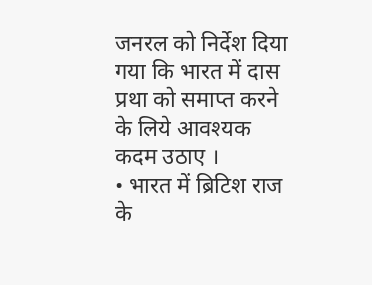जनरल को निर्देश दिया गया कि भारत में दास प्रथा को समाप्त करने के लिये आवश्यक कदम उठाए ।
• भारत में ब्रिटिश राज के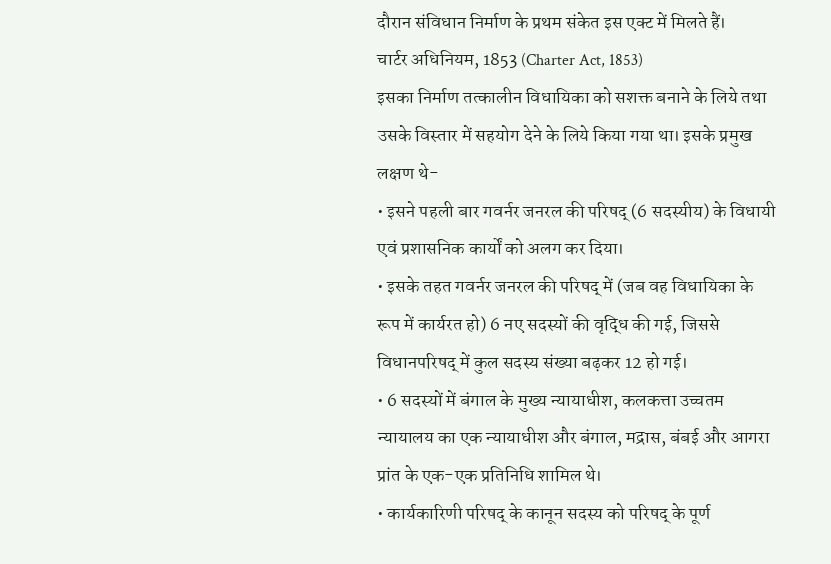दौरान संविधान निर्माण के प्रथम संकेत इस एक्ट में मिलते हैं।
चार्टर अधिनियम, 1853 (Charter Act, 1853)
इसका निर्माण तत्कालीन विधायिका को सशक्त बनाने के लिये तथा उसके विस्तार में सहयोग देने के लिये किया गया था। इसके प्रमुख लक्षण थे-
• इसने पहली बार गवर्नर जनरल की परिषद् (6 सदस्यीय) के विधायी एवं प्रशासनिक कार्यों को अलग कर दिया।
• इसके तहत गवर्नर जनरल की परिषद् में (जब वह विधायिका के रूप में कार्यरत हो) 6 नए सदस्यों की वृद्धि की गई, जिससे विधानपरिषद् में कुल सदस्य संख्या बढ़कर 12 हो गई।
• 6 सदस्यों में बंगाल के मुख्य न्यायाधीश, कलकत्ता उच्चतम न्यायालय का एक न्यायाधीश और बंगाल, मद्रास, बंबई और आगरा प्रांत के एक-एक प्रतिनिधि शामिल थे।
• कार्यकारिणी परिषद् के कानून सदस्य को परिषद् के पूर्ण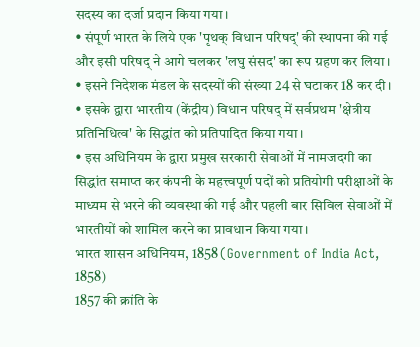सदस्य का दर्जा प्रदान किया गया।
• संपूर्ण भारत के लिये एक 'पृथक् विधान परिषद्' की स्थापना की गई और इसी परिषद् ने आगे चलकर 'लघु संसद' का रूप ग्रहण कर लिया।
• इसने निदेशक मंडल के सदस्यों की संख्या 24 से घटाकर 18 कर दी। • इसके द्वारा भारतीय (केंद्रीय) विधान परिषद् में सर्वप्रथम 'क्षेत्रीय प्रतिनिधित्व' के सिद्धांत को प्रतिपादित किया गया।
• इस अधिनियम के द्वारा प्रमुख सरकारी सेवाओं में नामजदगी का सिद्धांत समाप्त कर कंपनी के महत्त्वपूर्ण पदों को प्रतियोगी परीक्षाओं के माध्यम से भरने की व्यवस्था की गई और पहली बार सिविल सेवाओं में भारतीयों को शामिल करने का प्रावधान किया गया।
भारत शासन अधिनियम, 1858 (Government of India Act, 1858)
1857 की क्रांति के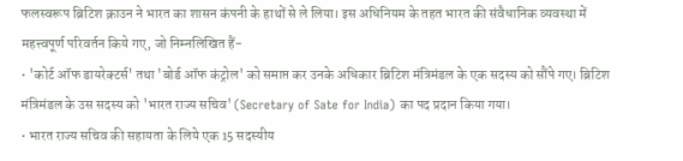फलस्वरूप ब्रिटिश क्राउन ने भारत का शासन कंपनी के हाथों से ले लिया। इस अधिनियम के तहत भारत की संवैधानिक व्यवस्था में महत्त्वपूर्ण परिवर्तन किये गए, जो निम्नलिखित हैं-
• 'कोर्ट ऑफ डायरेक्टर्स' तथा 'बोर्ड ऑफ कंट्रोल' को समाप्त कर उनके अधिकार ब्रिटिश मंत्रिमंडल के एक सदस्य को सौंपे गए। ब्रिटिश मंत्रिमंडल के उस सदस्य को 'भारत राज्य सचिव' (Secretary of Sate for India) का पद प्रदान किया गया।
• भारत राज्य सचिव की सहायता के लिये एक 15 सदस्यीय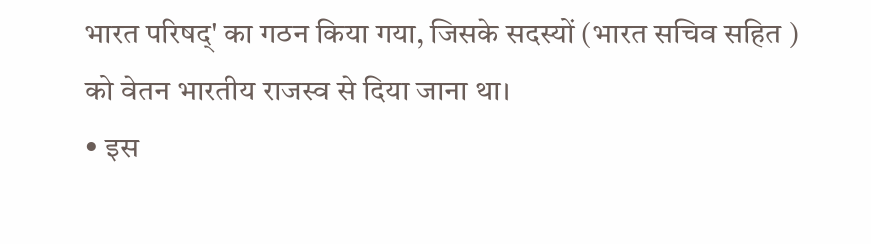भारत परिषद्' का गठन किया गया, जिसके सदस्यों (भारत सचिव सहित ) को वेतन भारतीय राजस्व से दिया जाना था।
• इस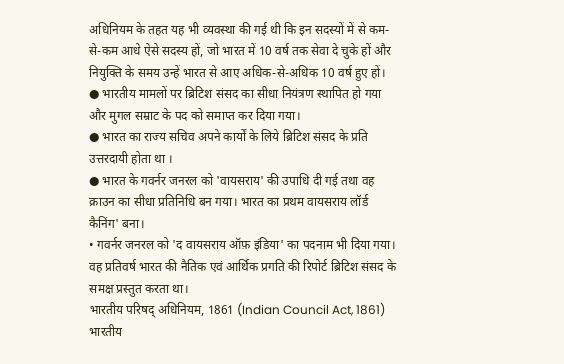अधिनियम के तहत यह भी व्यवस्था की गई थी कि इन सदस्यों में से कम-से-कम आधे ऐसे सदस्य हों, जो भारत में 10 वर्ष तक सेवा दे चुके हों और नियुक्ति के समय उन्हें भारत से आए अधिक-से-अधिक 10 वर्ष हुए हों।
● भारतीय मामलों पर ब्रिटिश संसद का सीधा नियंत्रण स्थापित हो गया और मुगल सम्राट के पद को समाप्त कर दिया गया।
● भारत का राज्य सचिव अपने कार्यों के लिये ब्रिटिश संसद के प्रति उत्तरदायी होता था ।
● भारत के गवर्नर जनरल को 'वायसराय' की उपाधि दी गई तथा वह क्राउन का सीधा प्रतिनिधि बन गया। भारत का प्रथम वायसराय लॉर्ड कैनिंग' बना।
• गवर्नर जनरल को 'द वायसराय ऑफ़ इंडिया' का पदनाम भी दिया गया। वह प्रतिवर्ष भारत की नैतिक एवं आर्थिक प्रगति की रिपोर्ट ब्रिटिश संसद के समक्ष प्रस्तुत करता था।
भारतीय परिषद् अधिनियम, 1861 (Indian Council Act, 1861)
भारतीय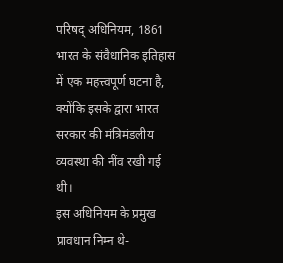परिषद् अधिनियम, 1861 भारत के संवैधानिक इतिहास में एक महत्त्वपूर्ण घटना है, क्योंकि इसके द्वारा भारत सरकार की मंत्रिमंडलीय व्यवस्था की नींव रखी गई थी।
इस अधिनियम के प्रमुख प्रावधान निम्न थे-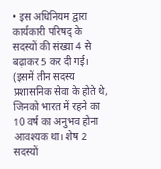• इस अधिनियम द्वारा कार्यकारी परिषद् के सदस्यों की संख्या 4 से बढ़ाकर 5 कर दी गई। (इसमें तीन सदस्य प्रशासनिक सेवा के होते थे, जिनको भारत में रहने का 10 वर्ष का अनुभव होना आवश्यक था। शेष 2 सदस्यों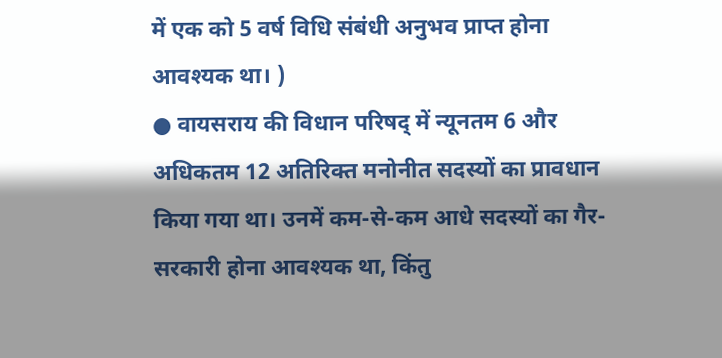में एक को 5 वर्ष विधि संबंधी अनुभव प्राप्त होना आवश्यक था। )
● वायसराय की विधान परिषद् में न्यूनतम 6 और अधिकतम 12 अतिरिक्त मनोनीत सदस्यों का प्रावधान किया गया था। उनमें कम-से-कम आधे सदस्यों का गैर-सरकारी होना आवश्यक था, किंतु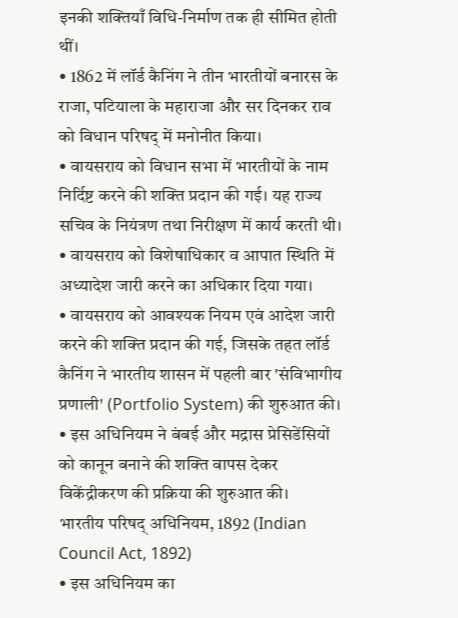इनकी शक्तियाँ विधि-निर्माण तक ही सीमित होती थीं।
• 1862 में लॉर्ड कैनिंग ने तीन भारतीयों बनारस के राजा, पटियाला के महाराजा और सर दिनकर राव को विधान परिषद् में मनोनीत किया।
• वायसराय को विधान सभा में भारतीयों के नाम निर्दिष्ट करने की शक्ति प्रदान की गई। यह राज्य सचिव के नियंत्रण तथा निरीक्षण में कार्य करती थी।
• वायसराय को विशेषाधिकार व आपात स्थिति में अध्यादेश जारी करने का अधिकार दिया गया।
• वायसराय को आवश्यक नियम एवं आदेश जारी करने की शक्ति प्रदान की गई, जिसके तहत लॉर्ड कैनिंग ने भारतीय शासन में पहली बार 'संविभागीय प्रणाली' (Portfolio System) की शुरुआत की।
• इस अधिनियम ने बंबई और मद्रास प्रेसिडेंसियों को कानून बनाने की शक्ति वापस देकर विकेंद्रीकरण की प्रक्रिया की शुरुआत की।
भारतीय परिषद् अधिनियम, 1892 (Indian Council Act, 1892)
• इस अधिनियम का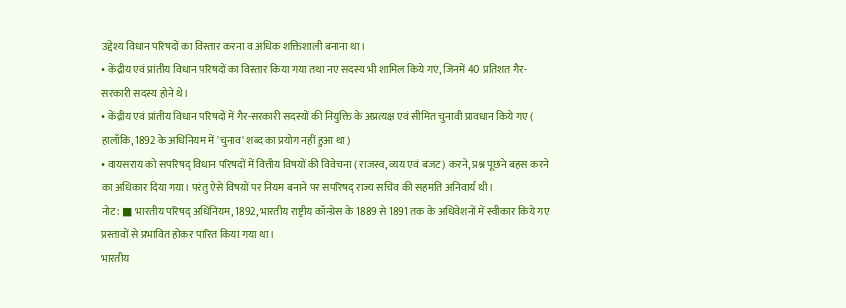उद्देश्य विधान परिषदों का विस्तार करना व अधिक शक्तिशाली बनाना था।
• केंद्रीय एवं प्रांतीय विधान परिषदों का विस्तार किया गया तथा नए सदस्य भी शामिल किये गए, जिनमें 40 प्रतिशत गैर-सरकारी सदस्य होने थे।
• केंद्रीय एवं प्रांतीय विधान परिषदों में गैर-सरकारी सदस्यों की नियुक्ति के अप्रत्यक्ष एवं सीमित चुनावी प्रावधान किये गए ( हालाँकि, 1892 के अधिनियम में 'चुनाव' शब्द का प्रयोग नहीं हुआ था )
• वायसराय को सपरिषद् विधान परिषदों में वित्तीय विषयों की विवेचना ( राजस्व, व्यय एवं बजट) करने, प्रश्न पूछने बहस करने का अधिकार दिया गया। परंतु ऐसे विषयों पर नियम बनाने पर सपरिषद् राज्य सचिव की सहमति अनिवार्य थी।
नोट: ■ भारतीय परिषद् अधिनियम, 1892, भारतीय राष्ट्रीय कॉन्ग्रेस के 1889 से 1891 तक के अधिवेशनों में स्वीकार किये गए प्रस्तावों से प्रभावित होकर पारित किया गया था।
भारतीय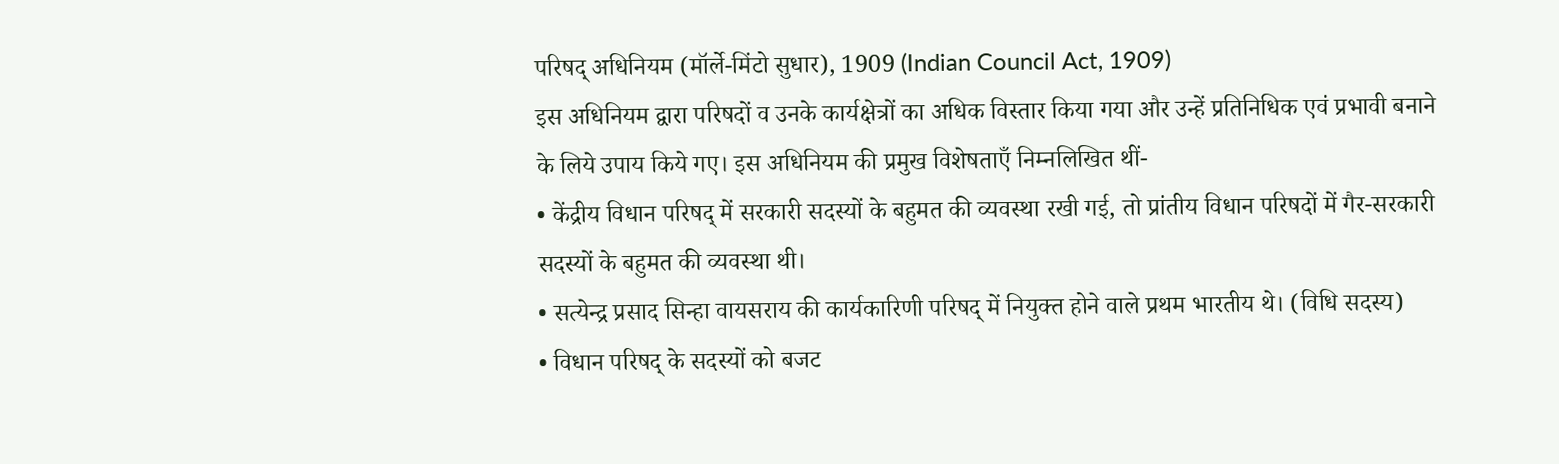परिषद् अधिनियम (मॉर्ले-मिंटो सुधार), 1909 (Indian Council Act, 1909)
इस अधिनियम द्वारा परिषदों व उनके कार्यक्षेत्रों का अधिक विस्तार किया गया और उन्हें प्रतिनिधिक एवं प्रभावी बनाने के लिये उपाय किये गए। इस अधिनियम की प्रमुख विशेषताएँ निम्नलिखित थीं-
• केंद्रीय विधान परिषद् में सरकारी सदस्यों के बहुमत की व्यवस्था रखी गई, तो प्रांतीय विधान परिषदों में गैर-सरकारी सदस्यों के बहुमत की व्यवस्था थी।
• सत्येन्द्र प्रसाद सिन्हा वायसराय की कार्यकारिणी परिषद् में नियुक्त होने वाले प्रथम भारतीय थे। (विधि सदस्य)
• विधान परिषद् के सदस्यों को बजट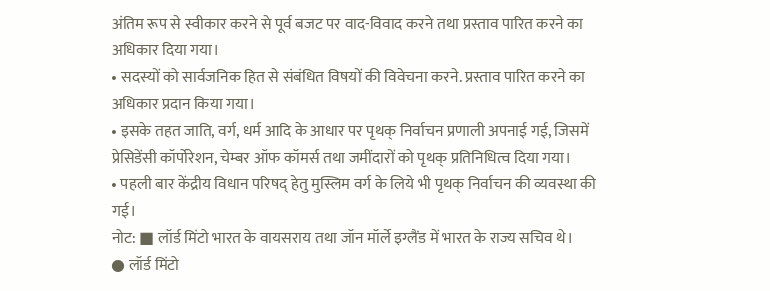अंतिम रूप से स्वीकार करने से पूर्व बजट पर वाद-विवाद करने तथा प्रस्ताव पारित करने का अधिकार दिया गया।
• सदस्यों को सार्वजनिक हित से संबंधित विषयों की विवेचना करने. प्रस्ताव पारित करने का अधिकार प्रदान किया गया।
• इसके तहत जाति, वर्ग, धर्म आदि के आधार पर पृथक् निर्वाचन प्रणाली अपनाई गई, जिसमें प्रेसिडेंसी कॉर्पोरेशन, चेम्बर ऑफ कॉमर्स तथा जमींदारों को पृथक् प्रतिनिधित्व दिया गया।
• पहली बार केंद्रीय विधान परिषद् हेतु मुस्लिम वर्ग के लिये भी पृथक् निर्वाचन की व्यवस्था की गई।
नोट: ■ लॉर्ड मिंटो भारत के वायसराय तथा जॉन मॉर्ले इग्लैंड में भारत के राज्य सचिव थे।
● लॉर्ड मिंटो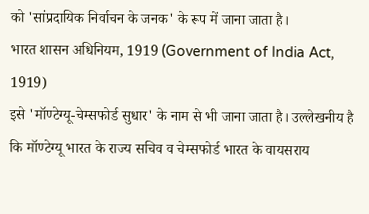को 'सांप्रदायिक निर्वाचन के जनक' के रूप में जाना जाता है।
भारत शासन अधिनियम, 1919 (Government of India Act, 1919)
इसे 'मॉण्टेग्यू-चेम्सफोर्ड सुधार' के नाम से भी जाना जाता है। उल्लेखनीय है कि मॉण्टेग्यू भारत के राज्य सचिव व चेम्सफोर्ड भारत के वायसराय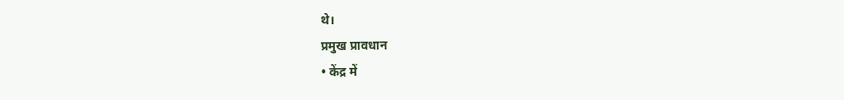थे।
प्रमुख प्रावधान
• केंद्र में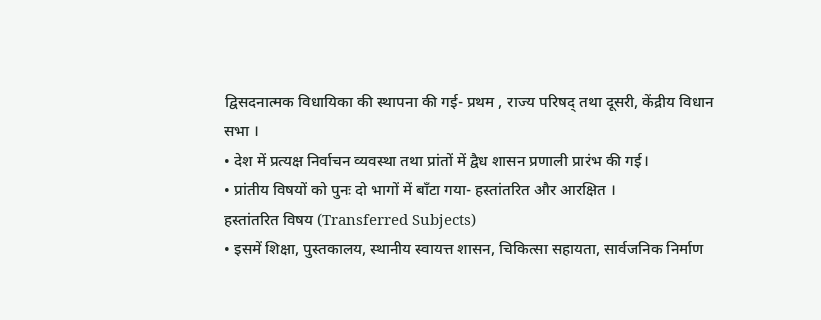द्विसदनात्मक विधायिका की स्थापना की गई- प्रथम , राज्य परिषद् तथा दूसरी, केंद्रीय विधान सभा ।
• देश में प्रत्यक्ष निर्वाचन व्यवस्था तथा प्रांतों में द्वैध शासन प्रणाली प्रारंभ की गई।
• प्रांतीय विषयों को पुनः दो भागों में बाँटा गया- हस्तांतरित और आरक्षित ।
हस्तांतरित विषय (Transferred Subjects)
• इसमें शिक्षा, पुस्तकालय, स्थानीय स्वायत्त शासन, चिकित्सा सहायता, सार्वजनिक निर्माण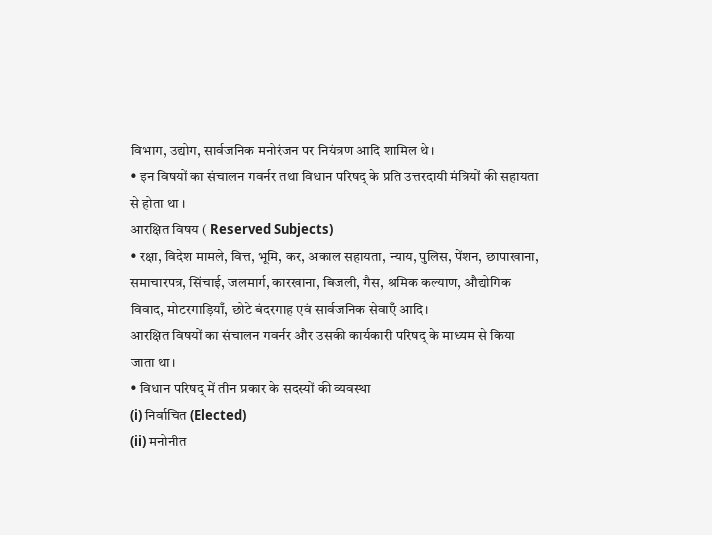विभाग, उद्योग, सार्वजनिक मनोरंजन पर नियंत्रण आदि शामिल थे।
• इन विषयों का संचालन गवर्नर तथा विधान परिषद् के प्रति उत्तरदायी मंत्रियों की सहायता से होता था ।
आरक्षित विषय ( Reserved Subjects)
• रक्षा, विदेश मामले, वित्त, भूमि, कर, अकाल सहायता, न्याय, पुलिस, पेंशन, छापाखाना, समाचारपत्र, सिंचाई, जलमार्ग, कारखाना, बिजली, गैस, श्रमिक कल्याण, औद्योगिक विवाद, मोटरगाड़ियाँ, छोटे बंदरगाह एवं सार्वजनिक सेवाएँ आदि।
आरक्षित विषयों का संचालन गवर्नर और उसकी कार्यकारी परिषद् के माध्यम से किया जाता था।
• विधान परिषद् में तीन प्रकार के सदस्यों की व्यवस्था
(i) निर्वाचित (Elected)
(ii) मनोनीत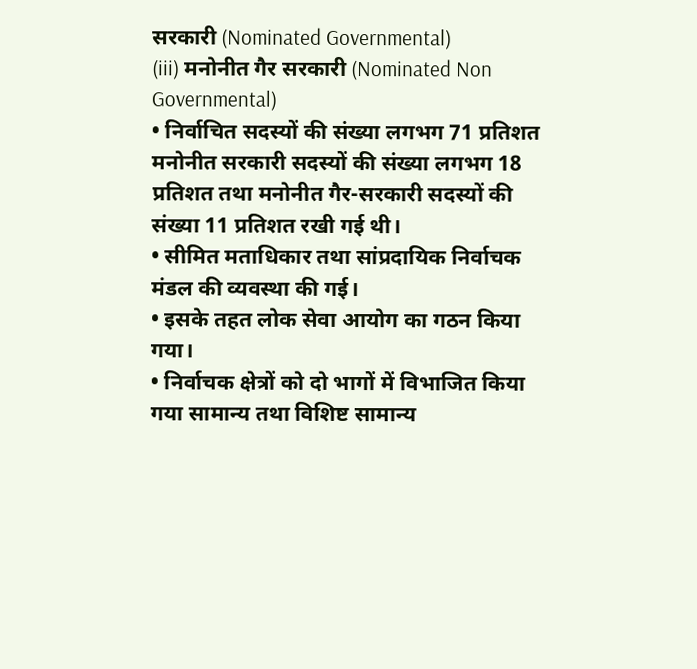सरकारी (Nominated Governmental)
(iii) मनोनीत गैर सरकारी (Nominated Non Governmental)
• निर्वाचित सदस्यों की संख्या लगभग 71 प्रतिशत मनोनीत सरकारी सदस्यों की संख्या लगभग 18 प्रतिशत तथा मनोनीत गैर-सरकारी सदस्यों की संख्या 11 प्रतिशत रखी गई थी।
• सीमित मताधिकार तथा सांप्रदायिक निर्वाचक मंडल की व्यवस्था की गई।
• इसके तहत लोक सेवा आयोग का गठन किया गया।
• निर्वाचक क्षेत्रों को दो भागों में विभाजित किया गया सामान्य तथा विशिष्ट सामान्य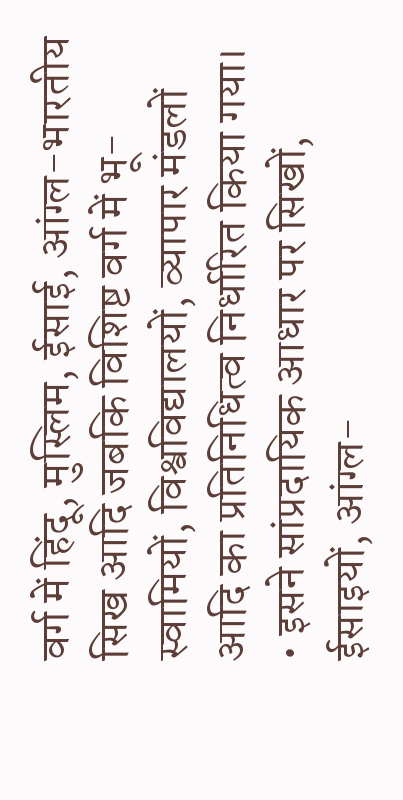वर्ग में हिंदू, मुस्लिम, ईसाई, आंग्ल-भारतीय सिख आदि जबकि विशिष्ट वर्ग में भू-स्वामियों, विश्वविद्यालयों, व्यापार मंडलों आदि का प्रतिनिधित्व निर्धारित किया गया।
• इसने सांप्रदायिक आधार पर सिखों, ईसाइयों, आंग्ल-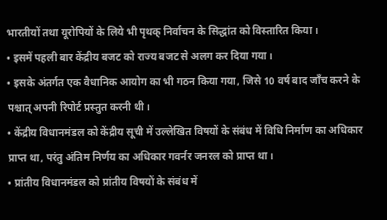भारतीयों तथा यूरोपियों के लिये भी पृथक् निर्वाचन के सिद्धांत को विस्तारित किया ।
• इसमें पहली बार केंद्रीय बजट को राज्य बजट से अलग कर दिया गया।
• इसके अंतर्गत एक वैधानिक आयोग का भी गठन किया गया, जिसे 10 वर्ष बाद जाँच करने के पश्चात् अपनी रिपोर्ट प्रस्तुत करनी थी।
• केंद्रीय विधानमंडल को केंद्रीय सूची में उल्लेखित विषयों के संबंध में विधि निर्माण का अधिकार प्राप्त था, परंतु अंतिम निर्णय का अधिकार गवर्नर जनरल को प्राप्त था।
• प्रांतीय विधानमंडल को प्रांतीय विषयों के संबंध में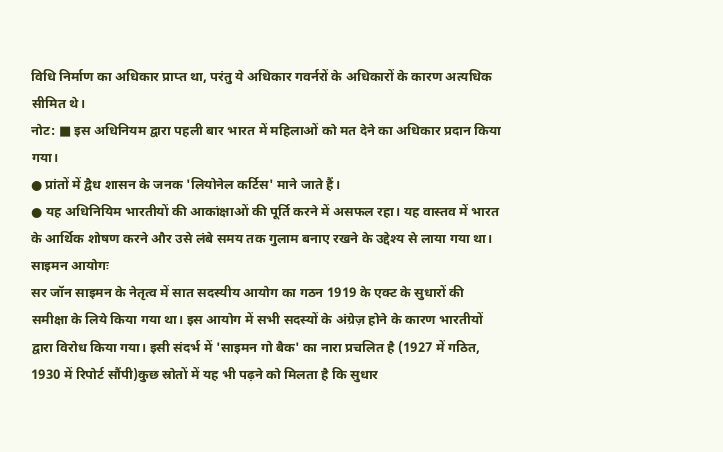विधि निर्माण का अधिकार प्राप्त था, परंतु ये अधिकार गवर्नरों के अधिकारों के कारण अत्यधिक सीमित थे।
नोट: ■ इस अधिनियम द्वारा पहली बार भारत में महिलाओं को मत देने का अधिकार प्रदान किया गया।
● प्रांतों में द्वैध शासन के जनक 'लियोनेल कर्टिस' माने जाते हैं।
● यह अधिनियिम भारतीयों की आकांक्षाओं की पूर्ति करने में असफल रहा। यह वास्तव में भारत के आर्थिक शोषण करने और उसे लंबे समय तक गुलाम बनाए रखने के उद्देश्य से लाया गया था।
साइमन आयोगः
सर जॉन साइमन के नेतृत्व में सात सदस्यीय आयोग का गठन 1919 के एक्ट के सुधारों की समीक्षा के लिये किया गया था। इस आयोग में सभी सदस्यों के अंग्रेज़ होने के कारण भारतीयों द्वारा विरोध किया गया। इसी संदर्भ में 'साइमन गो बैक' का नारा प्रचलित है (1927 में गठित, 1930 में रिपोर्ट सौंपी)कुछ स्रोतों में यह भी पढ़ने को मिलता है कि सुधार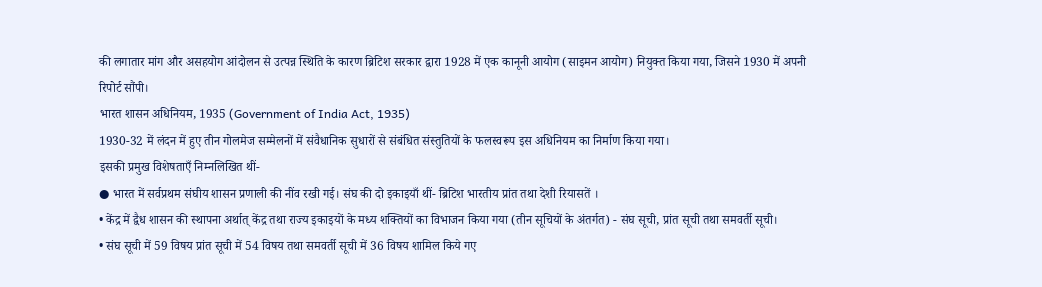की लगातार मांग और असहयोग आंदोलन से उत्पन्न स्थिति के कारण ब्रिटिश सरकार द्वारा 1928 में एक कानूनी आयोग (साइमन आयोग) नियुक्त किया गया, जिसने 1930 में अपनी रिपोर्ट सौंपी।
भारत शासन अधिनियम, 1935 (Government of India Act, 1935)
1930-32 में लंदन में हुए तीन गोलमेज सम्मेलनों में संवैधानिक सुधारों से संबंधित संस्तुतियों के फलस्वरूप इस अधिनियम का निर्माण किया गया।
इसकी प्रमुख विशेषताएँ निम्नलिखित थीं-
● भारत में सर्वप्रथम संघीय शासन प्रणाली की नींव रखी गई। संघ की दो इकाइयाँ थीं- ब्रिटिश भारतीय प्रांत तथा देशी रियासतें ।
• केंद्र में द्वैध शासन की स्थापना अर्थात् केंद्र तथा राज्य इकाइयों के मध्य शक्तियों का विभाजन किया गया (तीन सूचियों के अंतर्गत) - संघ सूची, प्रांत सूची तथा समवर्ती सूची।
• संघ सूची में 59 विषय प्रांत सूची में 54 विषय तथा समवर्ती सूची में 36 विषय शामिल किये गए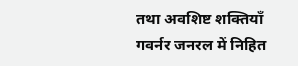तथा अवशिष्ट शक्तियाँ गवर्नर जनरल में निहित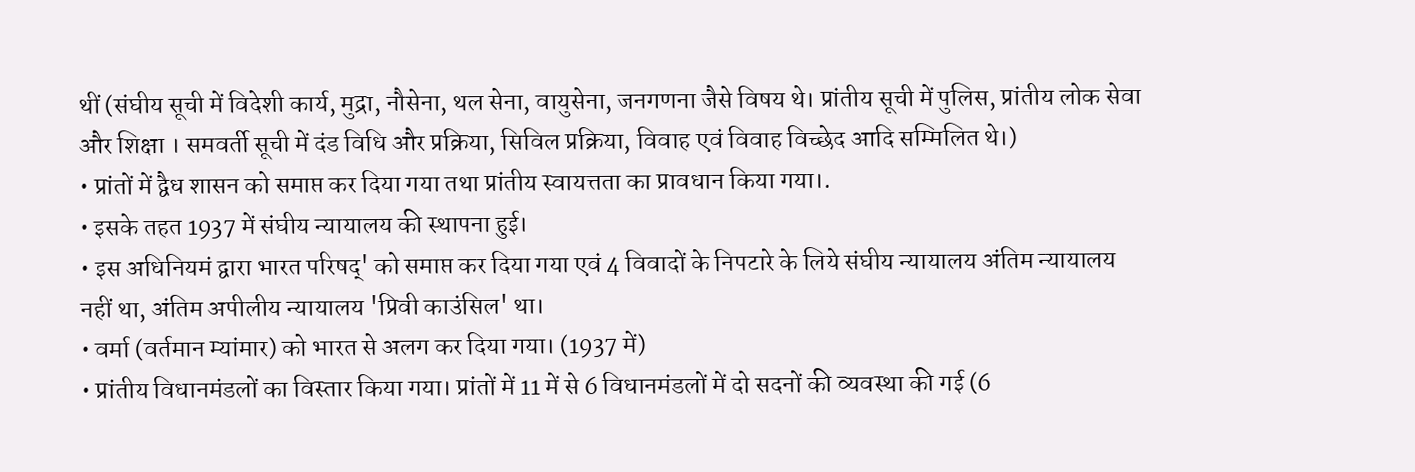थीं (संघीय सूची में विदेशी कार्य, मुद्रा, नौसेना, थल सेना, वायुसेना, जनगणना जैसे विषय थे। प्रांतीय सूची में पुलिस, प्रांतीय लोक सेवा और शिक्षा । समवर्ती सूची में दंड विधि और प्रक्रिया, सिविल प्रक्रिया, विवाह एवं विवाह विच्छेद आदि सम्मिलित थे।)
• प्रांतों में द्वैध शासन को समाप्त कर दिया गया तथा प्रांतीय स्वायत्तता का प्रावधान किया गया।.
• इसके तहत 1937 में संघीय न्यायालय की स्थापना हुई।
• इस अधिनियमं द्वारा भारत परिषद्' को समाप्त कर दिया गया एवं 4 विवादों के निपटारे के लिये संघीय न्यायालय अंतिम न्यायालय नहीं था, अंतिम अपीलीय न्यायालय 'प्रिवी काउंसिल' था।
• वर्मा (वर्तमान म्यांमार) को भारत से अलग कर दिया गया। (1937 में)
• प्रांतीय विधानमंडलों का विस्तार किया गया। प्रांतों में 11 में से 6 विधानमंडलों में दो सदनों की व्यवस्था की गई (6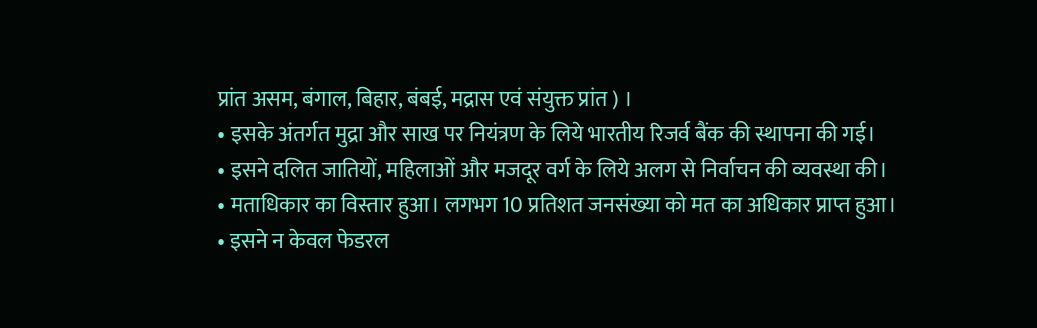प्रांत असम, बंगाल, बिहार, बंबई, मद्रास एवं संयुक्त प्रांत ) ।
• इसके अंतर्गत मुद्रा और साख पर नियंत्रण के लिये भारतीय रिजर्व बैंक की स्थापना की गई।
• इसने दलित जातियों, महिलाओं और मजदूर वर्ग के लिये अलग से निर्वाचन की व्यवस्था की।
• मताधिकार का विस्तार हुआ। लगभग 10 प्रतिशत जनसंख्या को मत का अधिकार प्राप्त हुआ।
• इसने न केवल फेडरल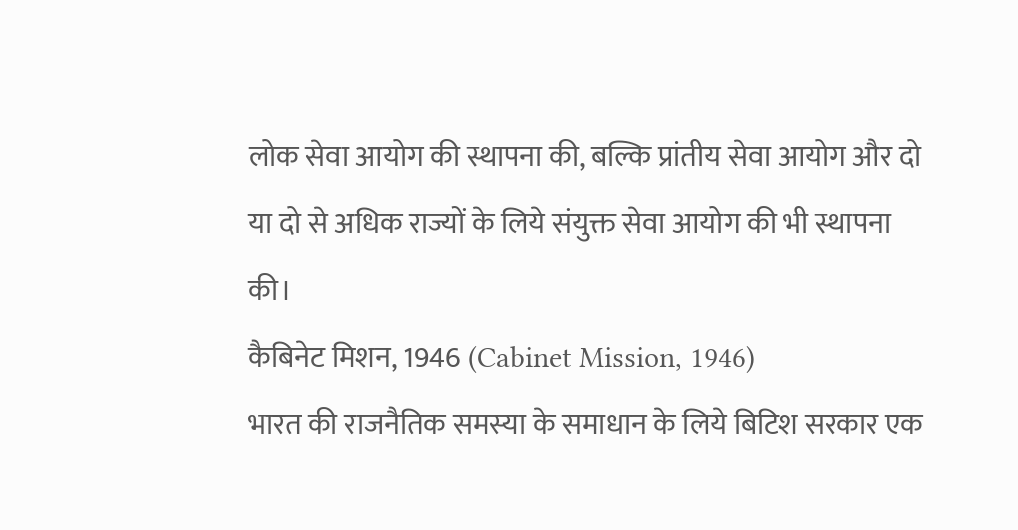लोक सेवा आयोग की स्थापना की, बल्कि प्रांतीय सेवा आयोग और दो या दो से अधिक राज्यों के लिये संयुक्त सेवा आयोग की भी स्थापना की।
कैबिनेट मिशन, 1946 (Cabinet Mission, 1946)
भारत की राजनैतिक समस्या के समाधान के लिये बिटिश सरकार एक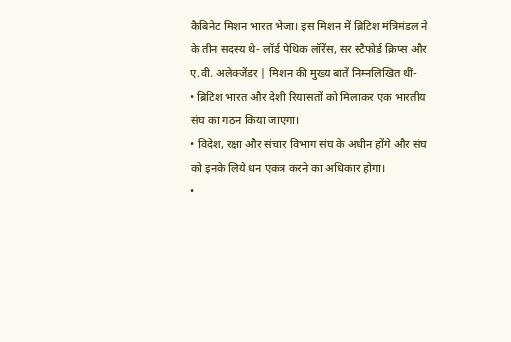कैबिनेट मिशन भारत भेजा। इस मिशन में ब्रिटिश मंत्रिमंडल ने के तीन सदस्य थे- लॉर्ड पेथिक लॉरेंस, सर स्टैफोर्ड क्रिप्स और ए.वी. अलेक्जेंडर | मिशन की मुख्य बातें निम्नलिखित थीं-
• ब्रिटिश भारत और देशी रियासतों को मिलाकर एक भारतीय संघ का गठन किया जाएगा।
• विदेश, रक्षा और संचार विभाग संघ के अधीन होंगे और संघ को इनके लिये धन एकत्र करने का अधिकार होगा।
•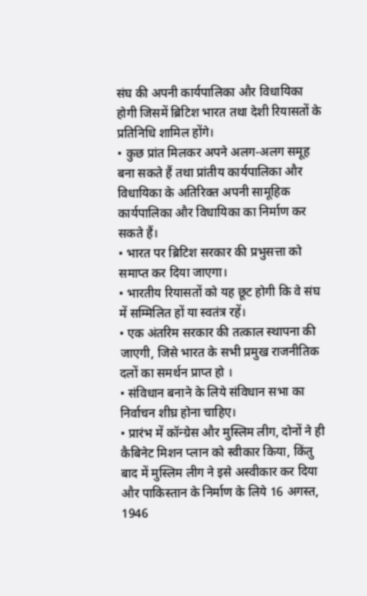संघ की अपनी कार्यपालिका और विधायिका होगी जिसमें ब्रिटिश भारत तथा देशी रियासतों के प्रतिनिधि शामिल होंगे।
• कुछ प्रांत मिलकर अपने अलग-अलग समूह बना सकते हैं तथा प्रांतीय कार्यपालिका और विधायिका के अतिरिक्त अपनी सामूहिक कार्यपालिका और विधायिका का निर्माण कर सकते हैं।
• भारत पर ब्रिटिश सरकार की प्रभुसत्ता को समाप्त कर दिया जाएगा।
• भारतीय रियासतों को यह छूट होगी कि वे संघ में सम्मिलित हों या स्वतंत्र रहें।
• एक अंतरिम सरकार की तत्काल स्थापना की जाएगी, जिसे भारत के सभी प्रमुख राजनीतिक दलों का समर्थन प्राप्त हो ।
• संविधान बनाने के लिये संविधान सभा का निर्वाचन शीघ्र होना चाहिए।
• प्रारंभ में कॉन्ग्रेस और मुस्लिम लीग, दोनों ने ही कैबिनेट मिशन प्लान को स्वीकार किया, किंतु बाद में मुस्लिम लीग ने इसे अस्वीकार कर दिया और पाकिस्तान के निर्माण के लिये 16 अगस्त, 1946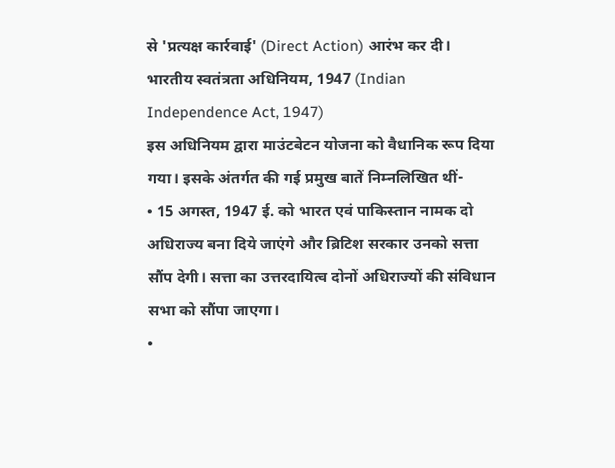से 'प्रत्यक्ष कार्रवाई' (Direct Action) आरंभ कर दी।
भारतीय स्वतंत्रता अधिनियम, 1947 (Indian Independence Act, 1947)
इस अधिनियम द्वारा माउंटबेटन योजना को वैधानिक रूप दिया गया। इसके अंतर्गत की गई प्रमुख बातें निम्नलिखित थीं-
• 15 अगस्त, 1947 ई. को भारत एवं पाकिस्तान नामक दो अधिराज्य बना दिये जाएंगे और ब्रिटिश सरकार उनको सत्ता सौंप देगी। सत्ता का उत्तरदायित्व दोनों अधिराज्यों की संविधान सभा को सौंपा जाएगा।
•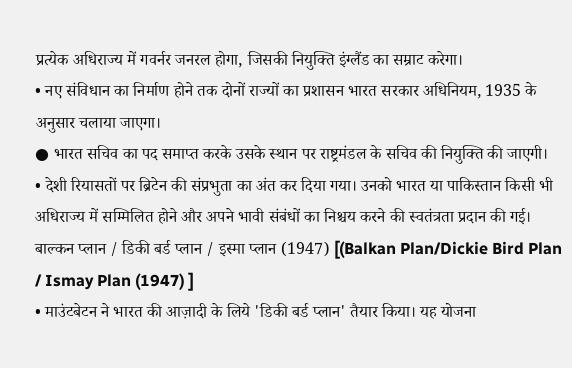प्रत्येक अधिराज्य में गवर्नर जनरल होगा, जिसकी नियुक्ति इंग्लैंड का सम्राट करेगा।
• नए संविधान का निर्माण होने तक दोनों राज्यों का प्रशासन भारत सरकार अधिनियम, 1935 के अनुसार चलाया जाएगा।
● भारत सचिव का पद समाप्त करके उसके स्थान पर राष्ट्रमंडल के सचिव की नियुक्ति की जाएगी।
• देशी रियासतों पर ब्रिटेन की संप्रभुता का अंत कर दिया गया। उनको भारत या पाकिस्तान किसी भी अधिराज्य में सम्मिलित होने और अपने भावी संबंधों का निश्चय करने की स्वतंत्रता प्रदान की गई।
बाल्कन प्लान / डिकी बर्ड प्लान / इस्मा प्लान (1947) [(Balkan Plan/Dickie Bird Plan / Ismay Plan (1947) ]
• माउंटबेटन ने भारत की आज़ादी के लिये 'डिकी बर्ड प्लान' तैयार किया। यह योजना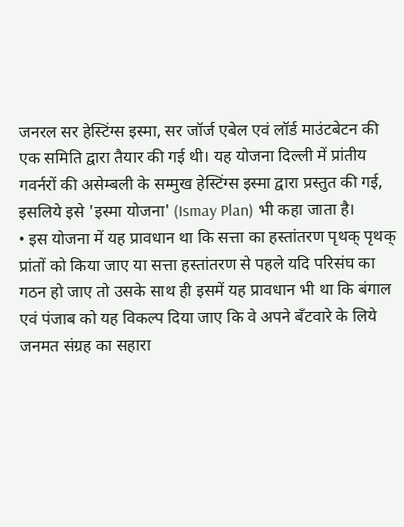जनरल सर हेस्टिंग्स इस्मा, सर जॉर्ज एबेल एवं लॉर्ड माउंटबेटन की एक समिति द्वारा तैयार की गई थी। यह योजना दिल्ली में प्रांतीय गवर्नरों की असेम्बली के सम्मुख हेस्टिंग्स इस्मा द्वारा प्रस्तुत की गई, इसलिये इसे 'इस्मा योजना' (Ismay Plan) भी कहा जाता है।
• इस योजना में यह प्रावधान था कि सत्ता का हस्तांतरण पृथक् पृथक् प्रांतों को किया जाए या सत्ता हस्तांतरण से पहले यदि परिसंघ का गठन हो जाए तो उसके साथ ही इसमें यह प्रावधान भी था कि बंगाल एवं पंजाब को यह विकल्प दिया जाए कि वे अपने बँटवारे के लिये जनमत संग्रह का सहारा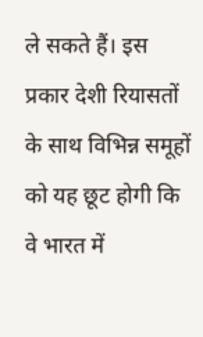ले सकते हैं। इस प्रकार देशी रियासतों के साथ विभिन्न समूहों को यह छूट होगी कि वे भारत में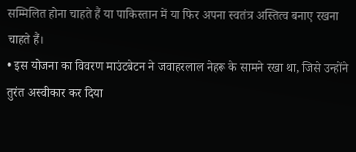सम्मिलित होना चाहते हैं या पाकिस्तान में या फिर अपना स्वतंत्र अस्तित्व बनाए रखना चाहते हैं।
• इस योजना का विवरण माउंटबेटन ने जवाहरलाल नेहरू के सामने रखा था, जिसे उन्होंने तुरंत अस्वीकार कर दिया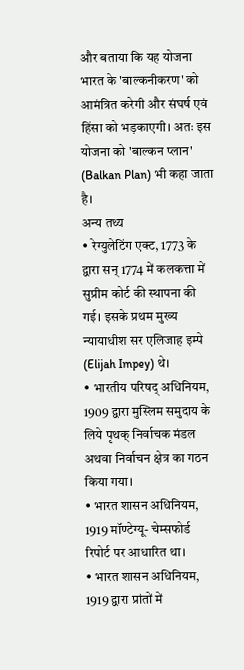और बताया कि यह योजना भारत के 'बाल्कनीकरण' को आमंत्रित करेगी और संघर्ष एवं हिंसा को भड़काएगी। अतः इस योजना को 'बाल्कन प्लान' (Balkan Plan) भी कहा जाता है।
अन्य तथ्य
• रेग्युलेटिंग एक्ट, 1773 के द्वारा सन् 1774 में कलकत्ता में सुप्रीम कोर्ट की स्थापना की गई। इसके प्रथम मुख्य न्यायाधीश सर एलिजाह इम्पे (Elijah Impey) थे।
• भारतीय परिषद् अधिनियम, 1909 द्वारा मुस्लिम समुदाय के लिये पृथक् निर्वाचक मंडल अथवा निर्वाचन क्षेत्र का गठन किया गया।
• भारत शासन अधिनियम, 1919 मॉण्टेग्यू- चेम्सफोर्ड रिपोर्ट पर आधारित था।
• भारत शासन अधिनियम, 1919 द्वारा प्रांतों में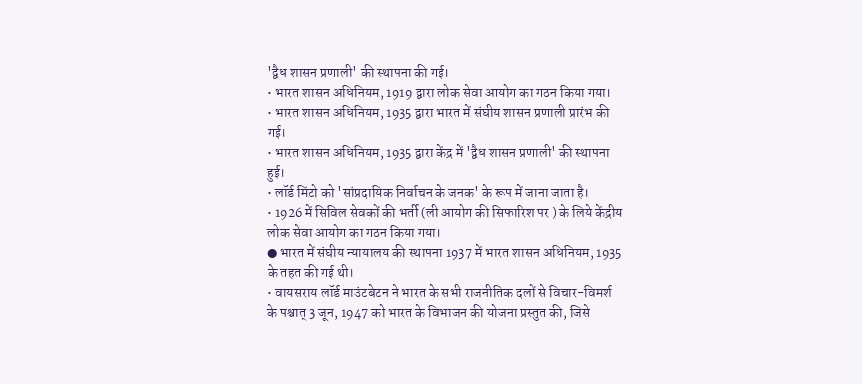'द्वैध शासन प्रणाली' की स्थापना की गई।
• भारत शासन अधिनियम, 1919 द्वारा लोक सेवा आयोग का गठन किया गया।
• भारत शासन अधिनियम, 1935 द्वारा भारत में संघीय शासन प्रणाली प्रारंभ की गई।
• भारत शासन अधिनियम, 1935 द्वारा केंद्र में 'द्वैध शासन प्रणाली' की स्थापना हुई।
• लॉर्ड मिंटो को 'सांप्रदायिक निर्वाचन के जनक' के रूप में जाना जाता है।
• 1926 में सिविल सेवकों की भर्ती (ली आयोग की सिफारिश पर ) के लिये केंद्रीय लोक सेवा आयोग का गठन किया गया।
● भारत में संघीय न्यायालय की स्थापना 1937 में भारत शासन अधिनियम, 1935 के तहत की गई थी।
• वायसराय लॉर्ड माउंटबेटन ने भारत के सभी राजनीतिक दलों से विचार-विमर्श के पश्चात् 3 जून, 1947 को भारत के विभाजन की योजना प्रस्तुत की, जिसे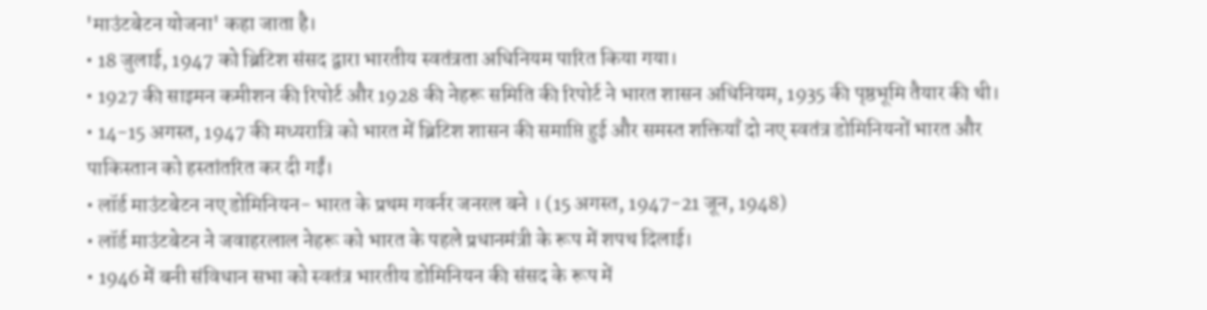'माउंटबेटन योजना' कहा जाता है।
• 18 जुलाई, 1947 को ब्रिटिश संसद द्वारा भारतीय स्वतंत्रता अधिनियम पारित किया गया।
• 1927 की साइमन कमीशन की रिपोर्ट और 1928 की नेहरू समिति की रिपोर्ट ने भारत शासन अधिनियम, 1935 की पृष्ठभूमि तैयार की थी।
• 14-15 अगस्त, 1947 की मध्यरात्रि को भारत में ब्रिटिश शासन की समाप्ति हुई और समस्त शक्तियाँ दो नए स्वतंत्र डोमिनियनों भारत और पाकिस्तान को हस्तांतरित कर दी गईं।
• लॉर्ड माउंटबेटन नए डोमिनियन- भारत के प्रथम गवर्नर जनरल बने । (15 अगस्त, 1947-21 जून, 1948)
• लॉर्ड माउंटबेटन ने जवाहरलाल नेहरू को भारत के पहले प्रधानमंत्री के रूप में शपथ दिलाई।
• 1946 में बनी संविधान सभा को स्वतंत्र भारतीय डोमिनियन की संसद के रूप में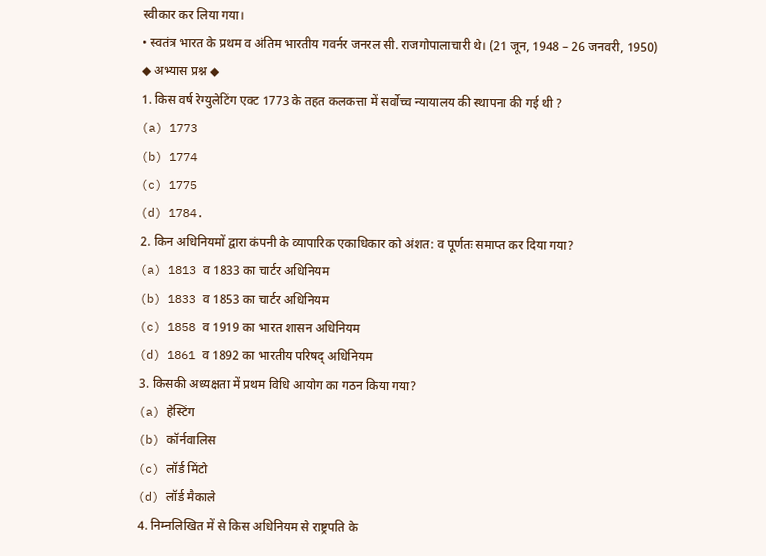स्वीकार कर लिया गया।
• स्वतंत्र भारत के प्रथम व अंतिम भारतीय गवर्नर जनरल सी. राजगोपालाचारी थे। (21 जून, 1948 – 26 जनवरी, 1950)
◆ अभ्यास प्रश्न ◆
1. किस वर्ष रेग्युलेटिंग एक्ट 1773 के तहत कलकत्ता में सर्वोच्च न्यायालय की स्थापना की गई थी ?
(a) 1773
(b) 1774
(c) 1775
(d) 1784.
2. किन अधिनियमों द्वारा कंपनी के व्यापारिक एकाधिकार को अंशत: व पूर्णतः समाप्त कर दिया गया?
(a) 1813 व 1833 का चार्टर अधिनियम
(b) 1833 व 1853 का चार्टर अधिनियम
(c) 1858 व 1919 का भारत शासन अधिनियम
(d) 1861 व 1892 का भारतीय परिषद् अधिनियम
3. किसकी अध्यक्षता में प्रथम विधि आयोग का गठन किया गया?
(a) हेस्टिंग
(b) कॉर्नवालिस
(c) लॉर्ड मिंटो
(d) लॉर्ड मैकाले
4. निम्नलिखित में से किस अधिनियम से राष्ट्रपति के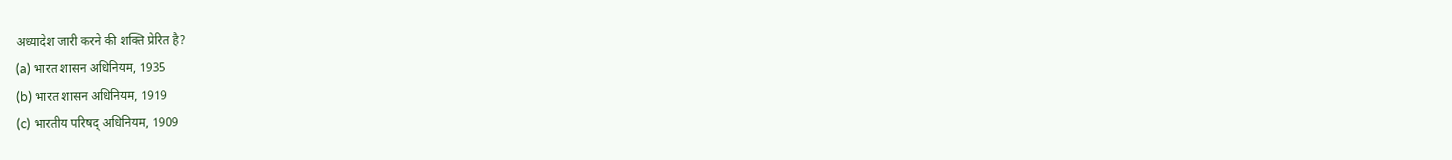अध्यादेश जारी करने की शक्ति प्रेरित है?
(a) भारत शासन अधिनियम, 1935
(b) भारत शासन अधिनियम, 1919
(c) भारतीय परिषद् अधिनियम, 1909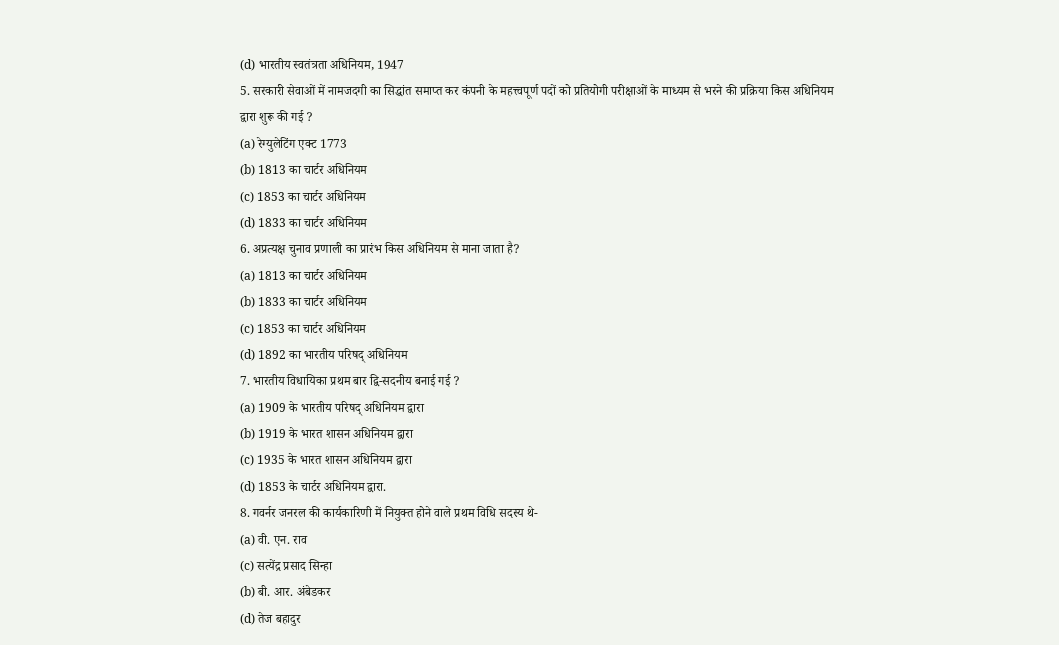(d) भारतीय स्वतंत्रता अधिनियम, 1947
5. सरकारी सेवाओं में नामजदगी का सिद्धांत समाप्त कर कंपनी के महत्त्वपूर्ण पदों को प्रतियोगी परीक्षाओं के माध्यम से भरने की प्रक्रिया किस अधिनियम द्वारा शुरू की गई ?
(a) रेग्युलेटिंग एक्ट 1773
(b) 1813 का चार्टर अधिनियम
(c) 1853 का चार्टर अधिनियम
(d) 1833 का चार्टर अधिनियम
6. अप्रत्यक्ष चुनाव प्रणाली का प्रारंभ किस अधिनियम से माना जाता है?
(a) 1813 का चार्टर अधिनियम
(b) 1833 का चार्टर अधिनियम
(c) 1853 का चार्टर अधिनियम
(d) 1892 का भारतीय परिषद् अधिनियम
7. भारतीय विधायिका प्रथम बार द्वि-सदनीय बनाई गई ?
(a) 1909 के भारतीय परिषद् अधिनियम द्वारा
(b) 1919 के भारत शासन अधिनियम द्वारा
(c) 1935 के भारत शासन अधिनियम द्वारा
(d) 1853 के चार्टर अधिनियम द्वारा.
8. गवर्नर जनरल की कार्यकारिणी में नियुक्त होने वाले प्रथम विधि सदस्य थे-
(a) वी. एन. राव
(c) सत्येंद्र प्रसाद सिन्हा
(b) बी. आर. अंबेडकर
(d) तेज बहादुर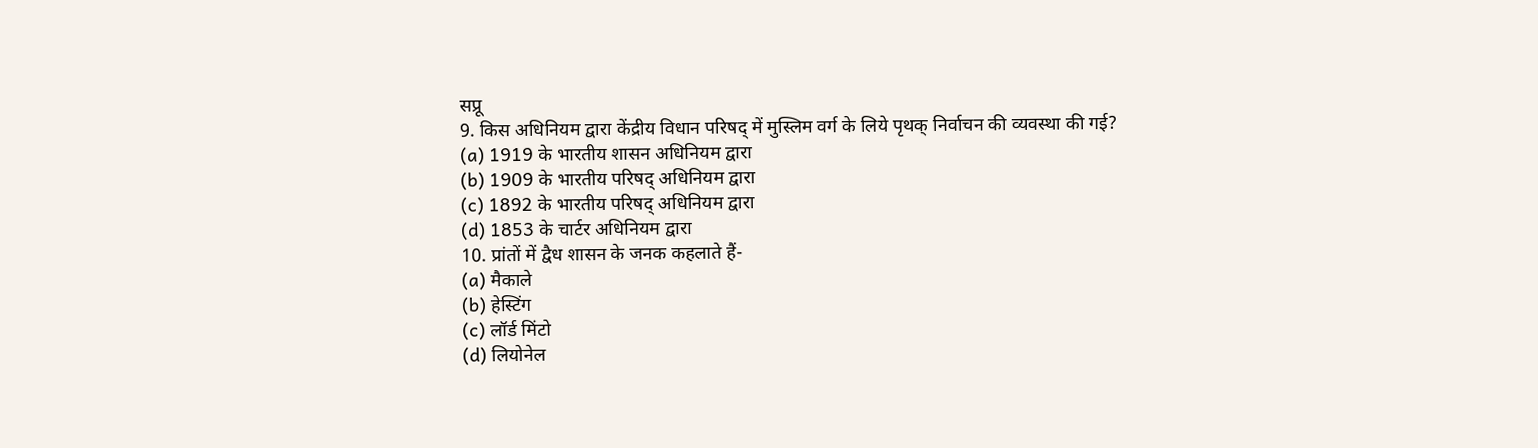सप्रू
9. किस अधिनियम द्वारा केंद्रीय विधान परिषद् में मुस्लिम वर्ग के लिये पृथक् निर्वाचन की व्यवस्था की गई?
(a) 1919 के भारतीय शासन अधिनियम द्वारा
(b) 1909 के भारतीय परिषद् अधिनियम द्वारा
(c) 1892 के भारतीय परिषद् अधिनियम द्वारा
(d) 1853 के चार्टर अधिनियम द्वारा
10. प्रांतों में द्वैध शासन के जनक कहलाते हैं-
(a) मैकाले
(b) हेस्टिंग
(c) लॉर्ड मिंटो
(d) लियोनेल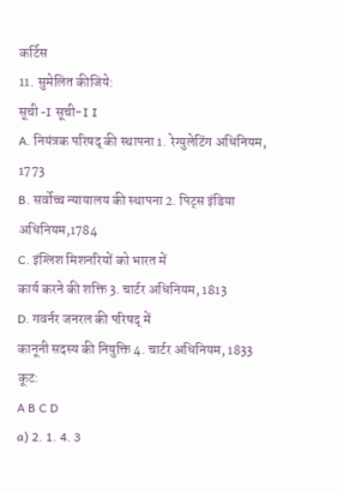कर्टिस
11. सुमेलित कीजिये:
सूची -I सूची-I I
A. नियंत्रक परिषद् की स्थापना 1. रेग्युलेटिंग अधिनियम, 1773
B. सर्वोच्च न्यायालय की स्थापना 2. पिट्स इंडिया अधिनियम,1784
C. इंग्लिश मिशनरियों को भारत में
कार्य करने की शक्ति 3. चार्टर अधिनियम, 1813
D. गवर्नर जनरल की परिषद् में
कानूनी सदस्य की नियुक्ति 4. चार्टर अधिनियम, 1833
कूट:
A B C D
a) 2. 1. 4. 3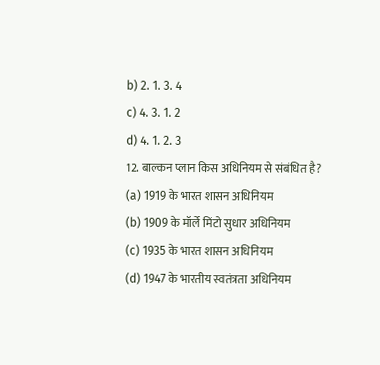b) 2. 1. 3. 4
c) 4. 3. 1. 2
d) 4. 1. 2. 3
12. बाल्कन प्लान किस अधिनियम से संबंधित है?
(a) 1919 के भारत शासन अधिनियम
(b) 1909 के मॉर्ले मिंटो सुधार अधिनियम
(c) 1935 के भारत शासन अधिनियम
(d) 1947 के भारतीय स्वतंत्रता अधिनियम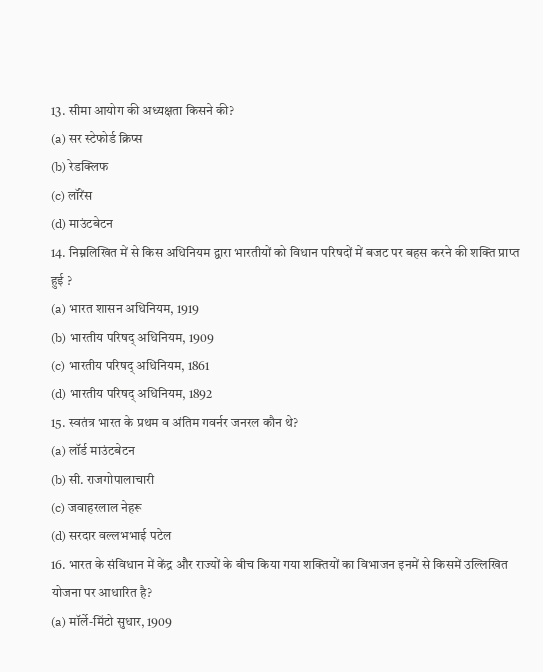13. सीमा आयोग की अध्यक्षता किसने की?
(a) सर स्टेफोर्ड क्रिप्स
(b) रेडक्लिफ
(c) लॉरेंस
(d) माउंटबेटन
14. निम्नलिखित में से किस अधिनियम द्वारा भारतीयों को विधान परिषदों में बजट पर बहस करने की शक्ति प्राप्त हुई ?
(a) भारत शासन अधिनियम, 1919
(b) भारतीय परिषद् अधिनियम, 1909
(c) भारतीय परिषद् अधिनियम, 1861
(d) भारतीय परिषद् अधिनियम, 1892
15. स्वतंत्र भारत के प्रथम व अंतिम गवर्नर जनरल कौन थे?
(a) लॉर्ड माउंटबेटन
(b) सी. राजगोपालाचारी
(c) जवाहरलाल नेहरू
(d) सरदार वल्लभभाई पटेल
16. भारत के संविधान में केंद्र और राज्यों के बीच किया गया शक्तियों का विभाजन इनमें से किसमें उल्लिखित योजना पर आधारित है?
(a) मॉर्ले-मिंटो सुधार, 1909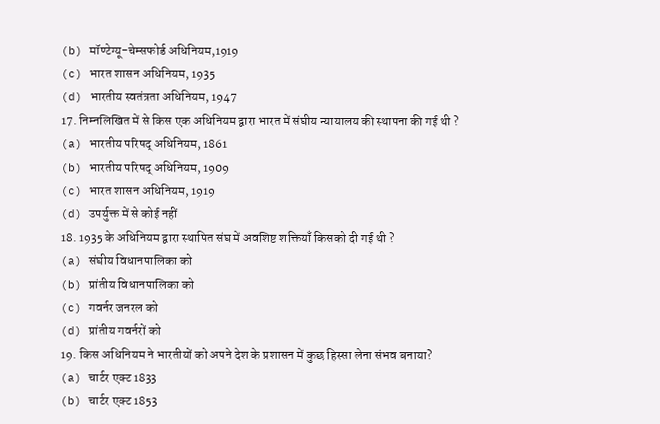(b) मॉण्टेग्यू-चेम्सफोर्ड अधिनियम,1919
(c) भारत शासन अधिनियम, 1935
(d) भारतीय स्वतंत्रता अधिनियम, 1947
17. निम्नलिखित में से किस एक अधिनियम द्वारा भारत में संघीय न्यायालय की स्थापना की गई थी ?
(a) भारतीय परिषद् अधिनियम, 1861
(b) भारतीय परिषद् अधिनियम, 1909
(c) भारत शासन अधिनियम, 1919
(d) उपर्युक्त में से कोई नहीं
18. 1935 के अधिनियम द्वारा स्थापित संघ में अवशिष्ट शक्तियाँ किसको दी गई थी ?
(a) संघीय विधानपालिका को
(b) प्रांतीय विधानपालिका को
(c) गवर्नर जनरल को
(d) प्रांतीय गवर्नरों को
19. किस अधिनियम ने भारतीयों को अपने देश के प्रशासन में कुछ हिस्सा लेना संभव बनाया?
(a) चार्टर एक्ट 1833
(b) चार्टर एक्ट 1853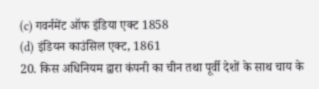(c) गवर्नमेंट ऑफ इंडिया एक्ट 1858
(d) इंडियन काउंसिल एक्ट, 1861
20. किस अधिनियम द्वारा कंपनी का चीन तथा पूर्वी देशों के साथ चाय के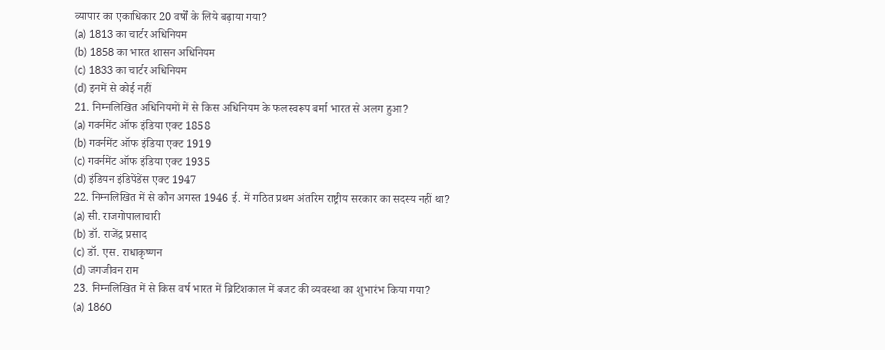व्यापार का एकाधिकार 20 वर्षों के लिये बढ़ाया गया?
(a) 1813 का चार्टर अधिनियम
(b) 1858 का भारत शासन अधिनियम
(c) 1833 का चार्टर अधिनियम
(d) इनमें से कोई नहीं
21. निम्नलिखित अधिनियमों में से किस अधिनियम के फलस्वरूप बर्मा भारत से अलग हुआ?
(a) गवर्नमेंट ऑफ इंडिया एक्ट 1858
(b) गवर्नमेंट ऑफ इंडिया एक्ट 1919
(c) गवर्नमेंट ऑफ इंडिया एक्ट 1935
(d) इंडियन इंडिपेंडेंस एक्ट 1947
22. निम्नलिखित में से कौन अगस्त 1946 ई. में गठित प्रथम अंतरिम राष्ट्रीय सरकार का सदस्य नहीं था?
(a) सी. राजगोपालाचारी
(b) डॉ. राजेंद्र प्रसाद
(c) डॉ. एस. राधाकृष्णन
(d) जगजीवन राम
23. निम्नलिखित में से किस वर्ष भारत में ब्रिटिशकाल में बजट की व्यवस्था का शुभारंभ किया गया?
(a) 1860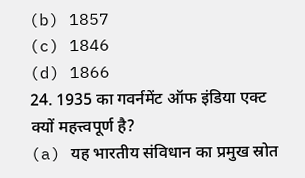(b) 1857
(c) 1846
(d) 1866
24. 1935 का गवर्नमेंट ऑफ इंडिया एक्ट क्यों महत्त्वपूर्ण है?
(a) यह भारतीय संविधान का प्रमुख स्रोत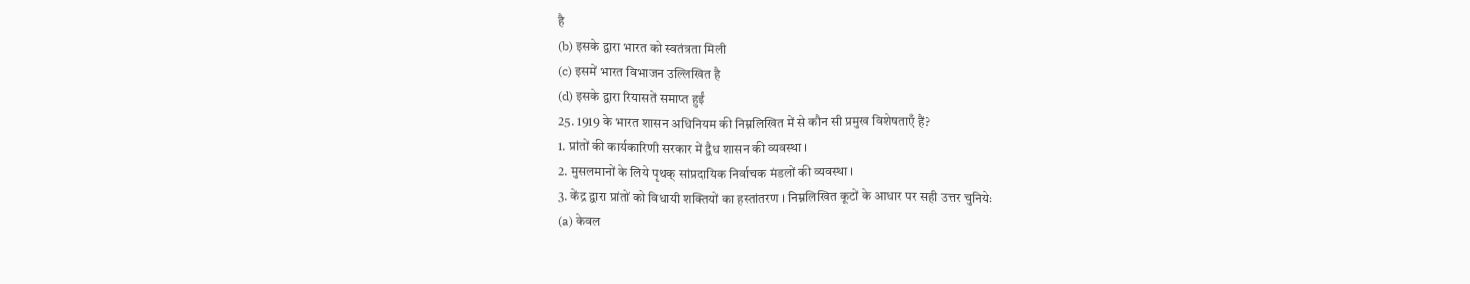है
(b) इसके द्वारा भारत को स्वतंत्रता मिली
(c) इसमें भारत विभाजन उल्लिखित है
(d) इसके द्वारा रियासतें समाप्त हुईं
25. 1919 के भारत शासन अधिनियम की निम्नलिखित में से कौन सी प्रमुख विशेषताएँ हैं?
1. प्रांतों की कार्यकारिणी सरकार में द्वैध शासन की व्यवस्था ।
2. मुसलमानों के लिये पृथक् सांप्रदायिक निर्वाचक मंडलों की व्यवस्था ।
3. केंद्र द्वारा प्रांतों को विधायी शक्तियों का हस्तांतरण । निम्नलिखित कूटों के आधार पर सही उत्तर चुनियेः
(a) केवल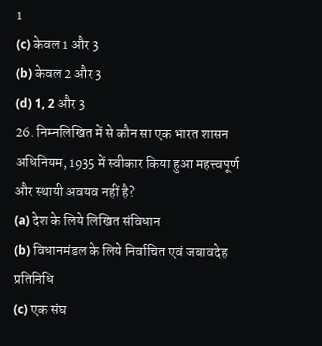1
(c) केवल 1 और 3
(b) केवल 2 और 3
(d) 1, 2 और 3
26. निम्नलिखित में से कौन सा एक भारत शासन अधिनियम, 1935 में स्वीकार किया हुआ महत्त्वपूर्ण और स्थायी अवयव नहीं है?
(a) देश के लिये लिखित संविधान
(b) विधानमंडल के लिये निर्वाचित एवं जबावदेह प्रतिनिधि
(c) एक संघ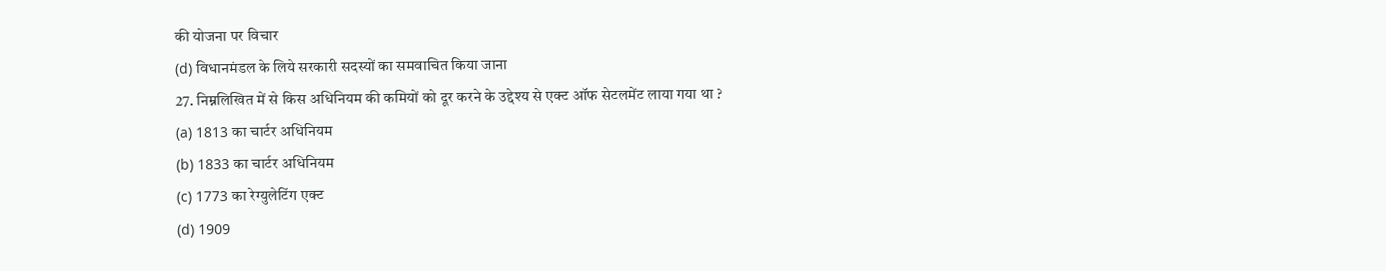की योजना पर विचार
(d) विधानमंडल के लिये सरकारी सदस्यों का समवाचित किया जाना
27. निम्नलिखित में से किस अधिनियम की कमियों को दूर करने के उद्देश्य से एक्ट ऑफ सेटलमेंट लाया गया था ?
(a) 1813 का चार्टर अधिनियम
(b) 1833 का चार्टर अधिनियम
(c) 1773 का रेग्युलेटिंग एक्ट
(d) 1909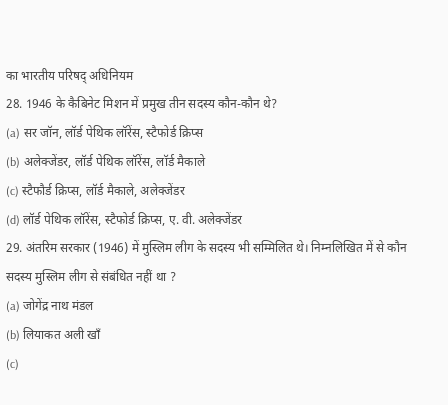का भारतीय परिषद् अधिनियम
28. 1946 के कैबिनेट मिशन में प्रमुख तीन सदस्य कौन-कौन थे?
(a) सर जॉन, लॉर्ड पेथिक लॉरेंस, स्टैफोर्ड क्रिप्स
(b) अलेक्जेंडर, लॉर्ड पेथिक लॉरेंस, लॉर्ड मैकाले
(c) स्टैफौर्ड क्रिप्स, लॉर्ड मैकाले, अलेक्जेंडर
(d) लॉर्ड पेथिक लॉरेंस, स्टैफोर्ड क्रिप्स, ए. वी. अलेक्जेंडर
29. अंतरिम सरकार (1946) में मुस्लिम लीग के सदस्य भी सम्मिलित थे। निम्नलिखित में से कौन सदस्य मुस्लिम लीग से संबंधित नहीं था ?
(a) जोगेंद्र नाथ मंडल
(b) लियाकत अली खाँ
(c)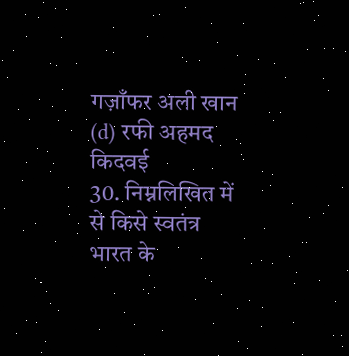गज़ाँफर अली खान
(d) रफी अहमद किदवई
30. निम्नलिखित में से किसे स्वतंत्र भारत के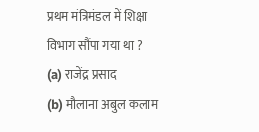प्रथम मंत्रिमंडल में शिक्षा विभाग सौंपा गया था ?
(a) राजेंद्र प्रसाद
(b) मौलाना अबुल कलाम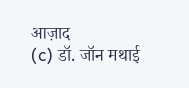आज़ाद
(c) डॉ. जॉन मथाई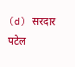(d) सरदार पटेल